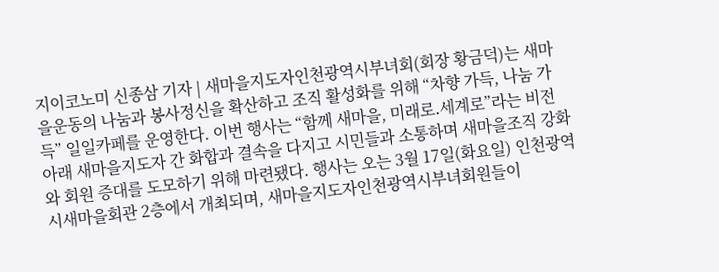지이코노미 신종삼 기자 | 새마을지도자인천광역시부녀회(회장 황금덕)는 새마을운동의 나눔과 봉사정신을 확산하고 조직 활성화를 위해 “차향 가득, 나눔 가득” 일일카페를 운영한다. 이번 행사는 “함께 새마을, 미래로․세계로”라는 비전 아래 새마을지도자 간 화합과 결속을 다지고 시민들과 소통하며 새마을조직 강화와 회원 증대를 도모하기 위해 마련됐다. 행사는 오는 3월 17일(화요일) 인천광역시새마을회관 2층에서 개최되며, 새마을지도자인천광역시부녀회원들이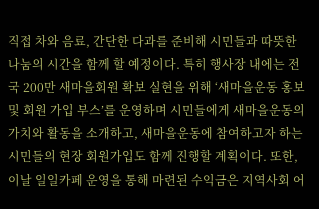직접 차와 음료, 간단한 다과를 준비해 시민들과 따뜻한 나눔의 시간을 함께 할 예정이다. 특히 행사장 내에는 전국 200만 새마을회원 확보 실현을 위해 ‘새마을운동 홍보 및 회원 가입 부스’를 운영하며 시민들에게 새마을운동의 가치와 활동을 소개하고, 새마을운동에 참여하고자 하는 시민들의 현장 회원가입도 함께 진행할 계획이다. 또한, 이날 일일카페 운영을 통해 마련된 수익금은 지역사회 어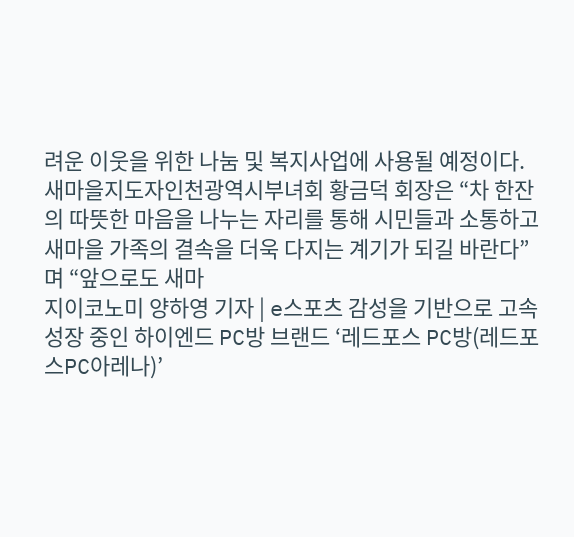려운 이웃을 위한 나눔 및 복지사업에 사용될 예정이다. 새마을지도자인천광역시부녀회 황금덕 회장은 “차 한잔의 따뜻한 마음을 나누는 자리를 통해 시민들과 소통하고 새마을 가족의 결속을 더욱 다지는 계기가 되길 바란다”며 “앞으로도 새마
지이코노미 양하영 기자 | e스포츠 감성을 기반으로 고속 성장 중인 하이엔드 PC방 브랜드 ‘레드포스 PC방(레드포스PC아레나)’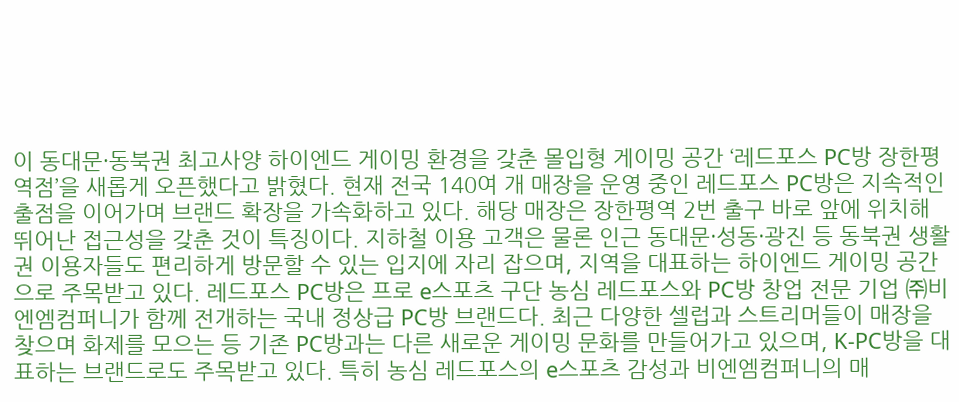이 동대문·동북권 최고사양 하이엔드 게이밍 환경을 갖춘 몰입형 게이밍 공간 ‘레드포스 PC방 장한평역점’을 새롭게 오픈했다고 밝혔다. 현재 전국 140여 개 매장을 운영 중인 레드포스 PC방은 지속적인 출점을 이어가며 브랜드 확장을 가속화하고 있다. 해당 매장은 장한평역 2번 출구 바로 앞에 위치해 뛰어난 접근성을 갖춘 것이 특징이다. 지하철 이용 고객은 물론 인근 동대문·성동·광진 등 동북권 생활권 이용자들도 편리하게 방문할 수 있는 입지에 자리 잡으며, 지역을 대표하는 하이엔드 게이밍 공간으로 주목받고 있다. 레드포스 PC방은 프로 e스포츠 구단 농심 레드포스와 PC방 창업 전문 기업 ㈜비엔엠컴퍼니가 함께 전개하는 국내 정상급 PC방 브랜드다. 최근 다양한 셀럽과 스트리머들이 매장을 찾으며 화제를 모으는 등 기존 PC방과는 다른 새로운 게이밍 문화를 만들어가고 있으며, K-PC방을 대표하는 브랜드로도 주목받고 있다. 특히 농심 레드포스의 e스포츠 감성과 비엔엠컴퍼니의 매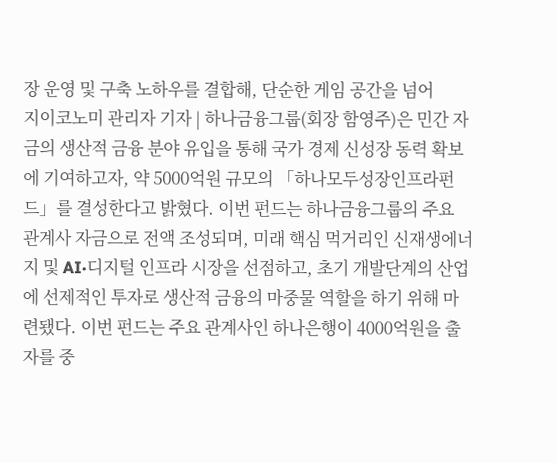장 운영 및 구축 노하우를 결합해, 단순한 게임 공간을 넘어
지이코노미 관리자 기자 | 하나금융그룹(회장 함영주)은 민간 자금의 생산적 금융 분야 유입을 통해 국가 경제 신성장 동력 확보에 기여하고자, 약 5000억원 규모의 「하나모두성장인프라펀드」를 결성한다고 밝혔다. 이번 펀드는 하나금융그룹의 주요 관계사 자금으로 전액 조성되며, 미래 핵심 먹거리인 신재생에너지 및 AI·디지털 인프라 시장을 선점하고, 초기 개발단계의 산업에 선제적인 투자로 생산적 금융의 마중물 역할을 하기 위해 마련됐다. 이번 펀드는 주요 관계사인 하나은행이 4000억원을 출자를 중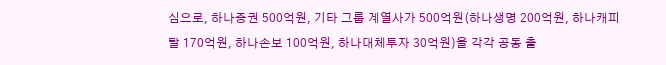심으로, 하나증권 500억원, 기타 그룹 계열사가 500억원(하나생명 200억원, 하나캐피탈 170억원, 하나손보 100억원, 하나대체투자 30억원)을 각각 공동 출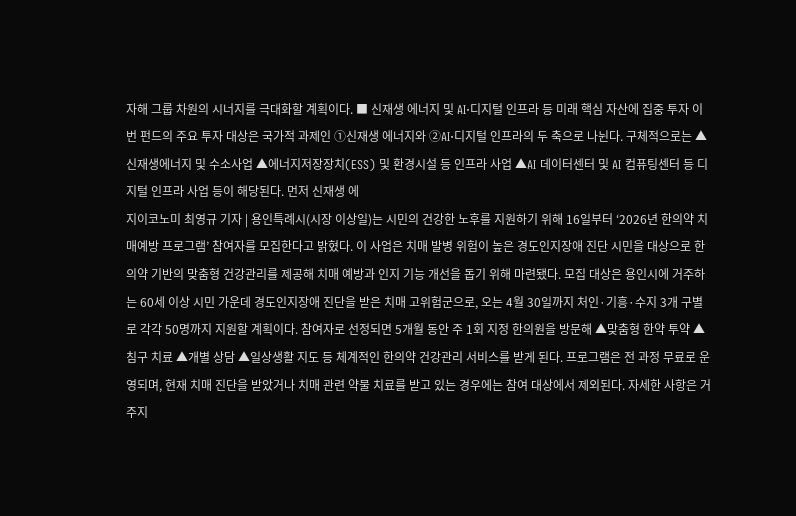자해 그룹 차원의 시너지를 극대화할 계획이다. ■ 신재생 에너지 및 AI·디지털 인프라 등 미래 핵심 자산에 집중 투자 이번 펀드의 주요 투자 대상은 국가적 과제인 ①신재생 에너지와 ②AI·디지털 인프라의 두 축으로 나뉜다. 구체적으로는 ▲신재생에너지 및 수소사업 ▲에너지저장장치(ESS) 및 환경시설 등 인프라 사업 ▲AI 데이터센터 및 AI 컴퓨팅센터 등 디지털 인프라 사업 등이 해당된다. 먼저 신재생 에
지이코노미 최영규 기자 | 용인특례시(시장 이상일)는 시민의 건강한 노후를 지원하기 위해 16일부터 ‘2026년 한의약 치매예방 프로그램’ 참여자를 모집한다고 밝혔다. 이 사업은 치매 발병 위험이 높은 경도인지장애 진단 시민을 대상으로 한의약 기반의 맞춤형 건강관리를 제공해 치매 예방과 인지 기능 개선을 돕기 위해 마련됐다. 모집 대상은 용인시에 거주하는 60세 이상 시민 가운데 경도인지장애 진단을 받은 치매 고위험군으로, 오는 4월 30일까지 처인·기흥·수지 3개 구별로 각각 50명까지 지원할 계획이다. 참여자로 선정되면 5개월 동안 주 1회 지정 한의원을 방문해 ▲맞춤형 한약 투약 ▲침구 치료 ▲개별 상담 ▲일상생활 지도 등 체계적인 한의약 건강관리 서비스를 받게 된다. 프로그램은 전 과정 무료로 운영되며, 현재 치매 진단을 받았거나 치매 관련 약물 치료를 받고 있는 경우에는 참여 대상에서 제외된다. 자세한 사항은 거주지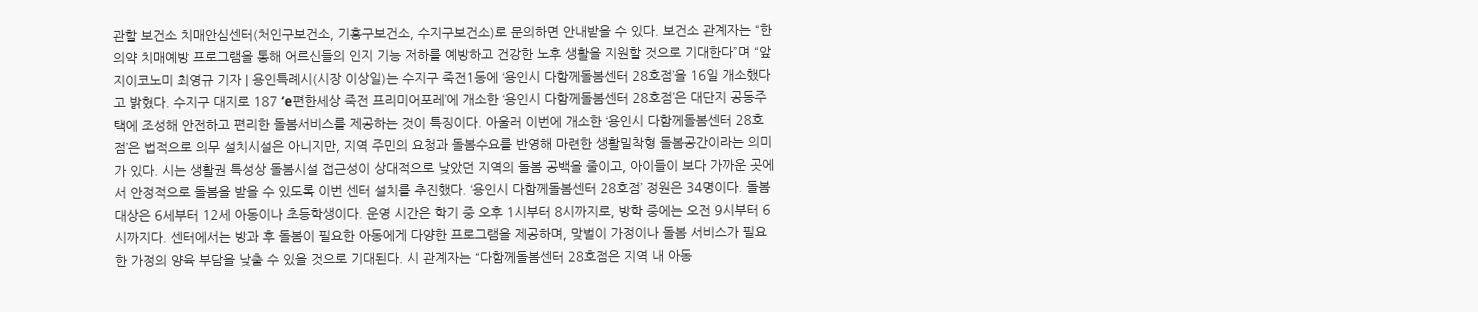관할 보건소 치매안심센터(처인구보건소, 기흥구보건소, 수지구보건소)로 문의하면 안내받을 수 있다. 보건소 관계자는 “한의약 치매예방 프로그램을 통해 어르신들의 인지 기능 저하를 예방하고 건강한 노후 생활을 지원할 것으로 기대한다”며 “앞
지이코노미 최영규 기자 | 용인특례시(시장 이상일)는 수지구 죽전1동에 ‘용인시 다함께돌봄센터 28호점’을 16일 개소했다고 밝혔다. 수지구 대지로 187 ‘e편한세상 죽전 프리미어포레’에 개소한 ‘용인시 다함께돌봄센터 28호점’은 대단지 공동주택에 조성해 안전하고 편리한 돌봄서비스를 제공하는 것이 특징이다. 아울러 이번에 개소한 ‘용인시 다함께돌봄센터 28호점’은 법적으로 의무 설치시설은 아니지만, 지역 주민의 요청과 돌봄수요를 반영해 마련한 생활밀착형 돌봄공간이라는 의미가 있다. 시는 생활권 특성상 돌봄시설 접근성이 상대적으로 낮았던 지역의 돌봄 공백을 줄이고, 아이들이 보다 가까운 곳에서 안정적으로 돌봄을 받을 수 있도록 이번 센터 설치를 추진했다. ‘용인시 다함께돌봄센터 28호점’ 정원은 34명이다. 돌봄 대상은 6세부터 12세 아동이나 초등학생이다. 운영 시간은 학기 중 오후 1시부터 8시까지로, 방학 중에는 오전 9시부터 6시까지다. 센터에서는 방과 후 돌봄이 필요한 아동에게 다양한 프로그램을 제공하며, 맞벌이 가정이나 돌봄 서비스가 필요한 가정의 양육 부담을 낮출 수 있을 것으로 기대된다. 시 관계자는 “다함께돌봄센터 28호점은 지역 내 아동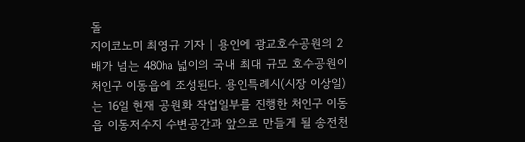돌
지이코노미 최영규 기자 | 용인에 광교호수공원의 2배가 넘는 480㏊ 넓이의 국내 최대 규모 호수공원이 처인구 이동읍에 조성된다. 용인특례시(시장 이상일)는 16일 현재 공원화 작업일부를 진행한 처인구 이동읍 이동저수지 수변공간과 앞으로 만들게 될 송전천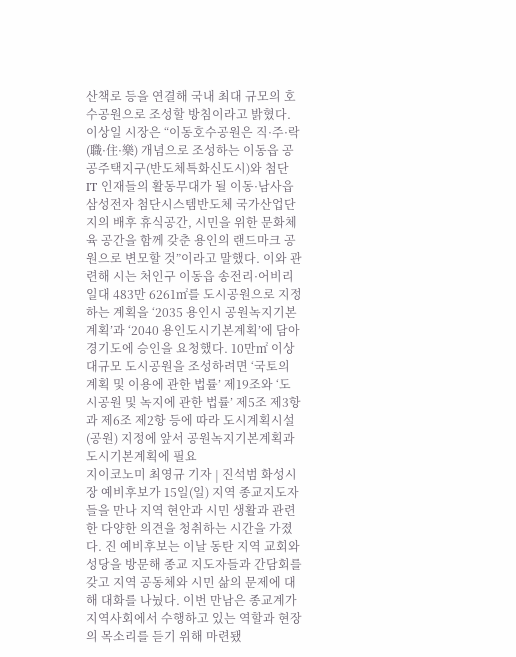산책로 등을 연결해 국내 최대 규모의 호수공원으로 조성할 방침이라고 밝혔다. 이상일 시장은 “이동호수공원은 직·주·락(職·住·樂) 개념으로 조성하는 이동읍 공공주택지구(반도체특화신도시)와 첨단 IT 인재들의 활동무대가 될 이동·남사읍 삼성전자 첨단시스템반도체 국가산업단지의 배후 휴식공간, 시민을 위한 문화체육 공간을 함께 갖춘 용인의 랜드마크 공원으로 변모할 것”이라고 말했다. 이와 관련해 시는 처인구 이동읍 송전리·어비리 일대 483만 6261㎡를 도시공원으로 지정하는 계획을 ‘2035 용인시 공원녹지기본계획’과 ‘2040 용인도시기본계획’에 담아 경기도에 승인을 요청했다. 10만㎡ 이상 대규모 도시공원을 조성하려면 ‘국토의 계획 및 이용에 관한 법률’ 제19조와 ‘도시공원 및 녹지에 관한 법률’ 제5조 제3항과 제6조 제2항 등에 따라 도시계획시설(공원) 지정에 앞서 공원녹지기본계획과 도시기본계획에 필요
지이코노미 최영규 기자 | 진석범 화성시장 예비후보가 15일(일) 지역 종교지도자들을 만나 지역 현안과 시민 생활과 관련한 다양한 의견을 청취하는 시간을 가졌다. 진 예비후보는 이날 동탄 지역 교회와 성당을 방문해 종교 지도자들과 간담회를 갖고 지역 공동체와 시민 삶의 문제에 대해 대화를 나눴다. 이번 만남은 종교계가 지역사회에서 수행하고 있는 역할과 현장의 목소리를 듣기 위해 마련됐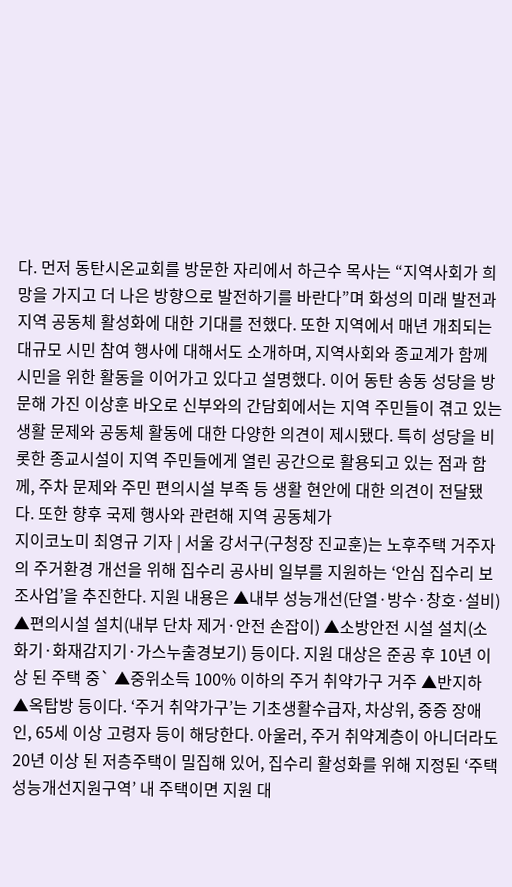다. 먼저 동탄시온교회를 방문한 자리에서 하근수 목사는 “지역사회가 희망을 가지고 더 나은 방향으로 발전하기를 바란다”며 화성의 미래 발전과 지역 공동체 활성화에 대한 기대를 전했다. 또한 지역에서 매년 개최되는 대규모 시민 참여 행사에 대해서도 소개하며, 지역사회와 종교계가 함께 시민을 위한 활동을 이어가고 있다고 설명했다. 이어 동탄 송동 성당을 방문해 가진 이상훈 바오로 신부와의 간담회에서는 지역 주민들이 겪고 있는 생활 문제와 공동체 활동에 대한 다양한 의견이 제시됐다. 특히 성당을 비롯한 종교시설이 지역 주민들에게 열린 공간으로 활용되고 있는 점과 함께, 주차 문제와 주민 편의시설 부족 등 생활 현안에 대한 의견이 전달됐다. 또한 향후 국제 행사와 관련해 지역 공동체가
지이코노미 최영규 기자 | 서울 강서구(구청장 진교훈)는 노후주택 거주자의 주거환경 개선을 위해 집수리 공사비 일부를 지원하는 ‘안심 집수리 보조사업’을 추진한다. 지원 내용은 ▲내부 성능개선(단열·방수·창호·설비) ▲편의시설 설치(내부 단차 제거·안전 손잡이) ▲소방안전 시설 설치(소화기·화재감지기·가스누출경보기) 등이다. 지원 대상은 준공 후 10년 이상 된 주택 중` ▲중위소득 100% 이하의 주거 취약가구 거주 ▲반지하 ▲옥탑방 등이다. ‘주거 취약가구’는 기초생활수급자, 차상위, 중증 장애인, 65세 이상 고령자 등이 해당한다. 아울러, 주거 취약계층이 아니더라도 20년 이상 된 저층주택이 밀집해 있어, 집수리 활성화를 위해 지정된 ‘주택성능개선지원구역’ 내 주택이면 지원 대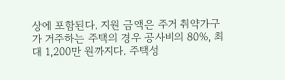상에 포함된다. 지원 금액은 주거 취약가구가 거주하는 주택의 경우 공사비의 80%, 최대 1,200만 원까지다. 주택성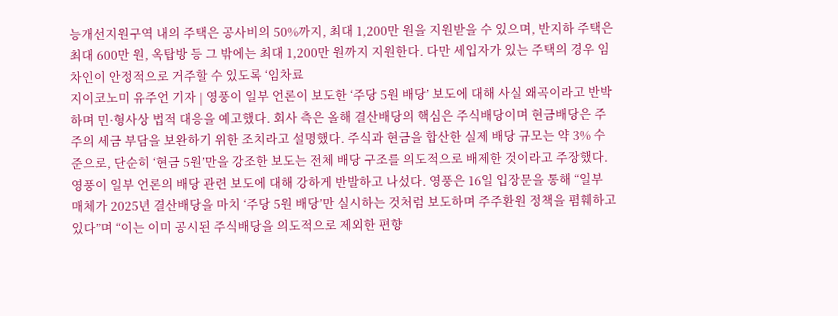능개선지원구역 내의 주택은 공사비의 50%까지, 최대 1,200만 원을 지원받을 수 있으며, 반지하 주택은 최대 600만 원, 옥탑방 등 그 밖에는 최대 1,200만 원까지 지원한다. 다만 세입자가 있는 주택의 경우 임차인이 안정적으로 거주할 수 있도록 ‘임차료
지이코노미 유주언 기자 | 영풍이 일부 언론이 보도한 ‘주당 5원 배당’ 보도에 대해 사실 왜곡이라고 반박하며 민·형사상 법적 대응을 예고했다. 회사 측은 올해 결산배당의 핵심은 주식배당이며 현금배당은 주주의 세금 부담을 보완하기 위한 조치라고 설명했다. 주식과 현금을 합산한 실제 배당 규모는 약 3% 수준으로, 단순히 ‘현금 5원’만을 강조한 보도는 전체 배당 구조를 의도적으로 배제한 것이라고 주장했다. 영풍이 일부 언론의 배당 관련 보도에 대해 강하게 반발하고 나섰다. 영풍은 16일 입장문을 통해 “일부 매체가 2025년 결산배당을 마치 ‘주당 5원 배당’만 실시하는 것처럼 보도하며 주주환원 정책을 폄훼하고 있다”며 “이는 이미 공시된 주식배당을 의도적으로 제외한 편향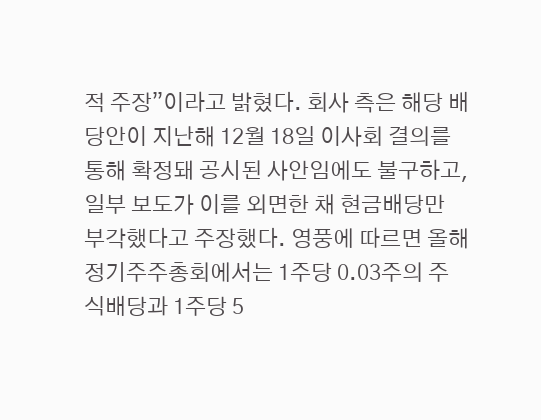적 주장”이라고 밝혔다. 회사 측은 해당 배당안이 지난해 12월 18일 이사회 결의를 통해 확정돼 공시된 사안임에도 불구하고, 일부 보도가 이를 외면한 채 현금배당만 부각했다고 주장했다. 영풍에 따르면 올해 정기주주총회에서는 1주당 0.03주의 주식배당과 1주당 5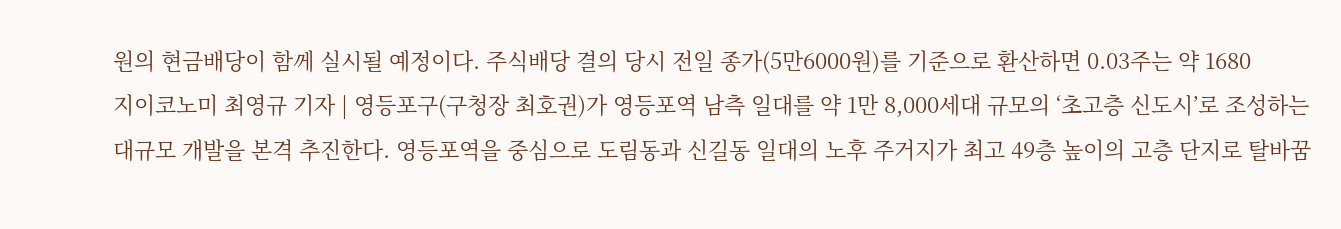원의 현금배당이 함께 실시될 예정이다. 주식배당 결의 당시 전일 종가(5만6000원)를 기준으로 환산하면 0.03주는 약 1680
지이코노미 최영규 기자 | 영등포구(구청장 최호권)가 영등포역 남측 일대를 약 1만 8,000세대 규모의 ‘초고층 신도시’로 조성하는 대규모 개발을 본격 추진한다. 영등포역을 중심으로 도림동과 신길동 일대의 노후 주거지가 최고 49층 높이의 고층 단지로 탈바꿈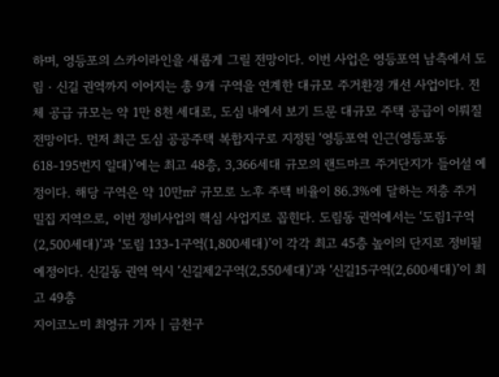하며, 영등포의 스카이라인을 새롭게 그릴 전망이다. 이번 사업은 영등포역 남측에서 도림‧신길 권역까지 이어지는 총 9개 구역을 연계한 대규모 주거환경 개선 사업이다. 전체 공급 규모는 약 1만 8천 세대로, 도심 내에서 보기 드문 대규모 주택 공급이 이뤄질 전망이다. 먼저 최근 도심 공공주택 복합지구로 지정된 ‘영등포역 인근(영등포동 618-195번지 일대)’에는 최고 48층, 3,366세대 규모의 랜드마크 주거단지가 들어설 예정이다. 해당 구역은 약 10만㎡ 규모로 노후 주택 비율이 86.3%에 달하는 저층 주거 밀집 지역으로, 이번 정비사업의 핵심 사업지로 꼽힌다. 도림동 권역에서는 ‘도림1구역(2,500세대)’과 ‘도림 133-1구역(1,800세대)’이 각각 최고 45층 높이의 단지로 정비될 예정이다. 신길동 권역 역시 ‘신길제2구역(2,550세대)’과 ‘신길15구역(2,600세대)’이 최고 49층
지이코노미 최영규 기자 | 금천구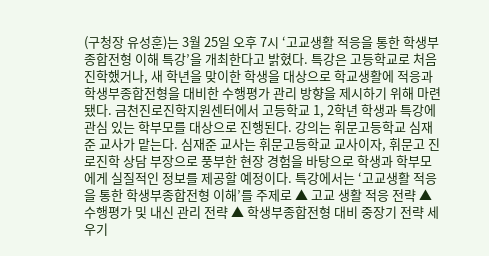(구청장 유성훈)는 3월 25일 오후 7시 ‘고교생활 적응을 통한 학생부종합전형 이해 특강’을 개최한다고 밝혔다. 특강은 고등학교로 처음 진학했거나, 새 학년을 맞이한 학생을 대상으로 학교생활에 적응과 학생부종합전형을 대비한 수행평가 관리 방향을 제시하기 위해 마련됐다. 금천진로진학지원센터에서 고등학교 1, 2학년 학생과 특강에 관심 있는 학부모를 대상으로 진행된다. 강의는 휘문고등학교 심재준 교사가 맡는다. 심재준 교사는 휘문고등학교 교사이자, 휘문고 진로진학 상담 부장으로 풍부한 현장 경험을 바탕으로 학생과 학부모에게 실질적인 정보를 제공할 예정이다. 특강에서는 ‘고교생활 적응을 통한 학생부종합전형 이해’를 주제로 ▲ 고교 생활 적응 전략 ▲ 수행평가 및 내신 관리 전략 ▲ 학생부종합전형 대비 중장기 전략 세우기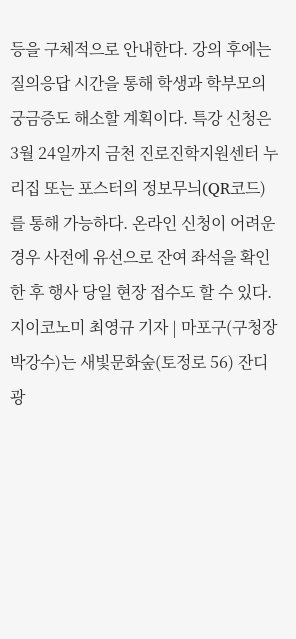등을 구체적으로 안내한다. 강의 후에는 질의응답 시간을 통해 학생과 학부모의 궁금증도 해소할 계획이다. 특강 신청은 3월 24일까지 금천 진로진학지원센터 누리집 또는 포스터의 정보무늬(QR코드)를 통해 가능하다. 온라인 신청이 어려운 경우 사전에 유선으로 잔여 좌석을 확인한 후 행사 당일 현장 접수도 할 수 있다.
지이코노미 최영규 기자 | 마포구(구청장 박강수)는 새빛문화숲(토정로 56) 잔디광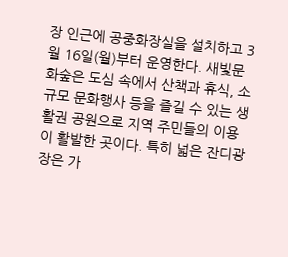장 인근에 공중화장실을 설치하고 3월 16일(월)부터 운영한다. 새빛문화숲은 도심 속에서 산책과 휴식, 소규모 문화행사 등을 즐길 수 있는 생활권 공원으로 지역 주민들의 이용이 활발한 곳이다. 특히 넓은 잔디광장은 가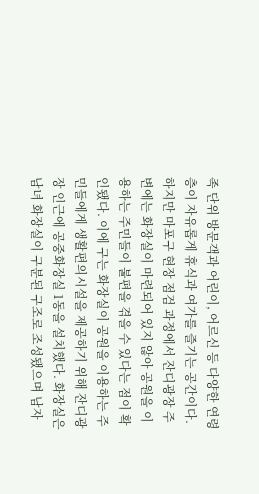족 단위 방문객과 어린이, 어르신 등 다양한 연령층이 자유롭게 휴식과 여가를 즐기는 공간이다. 하지만 마포구 현장 점검 과정에서 잔디광장 주변에는 화장실이 마련되어 있지 않아 공원을 이용하는 주민들이 불편을 겪을 수 있다는 점이 확인됐다. 이에 구는 화장실이 공원을 이용하는 주민들에게 생활편의시설을 제공하기 위해 잔디광장 인근에 공중화장실 1동을 설치했다. 화장실은 남녀 화장실이 구분된 구조로 조성됐으며 남자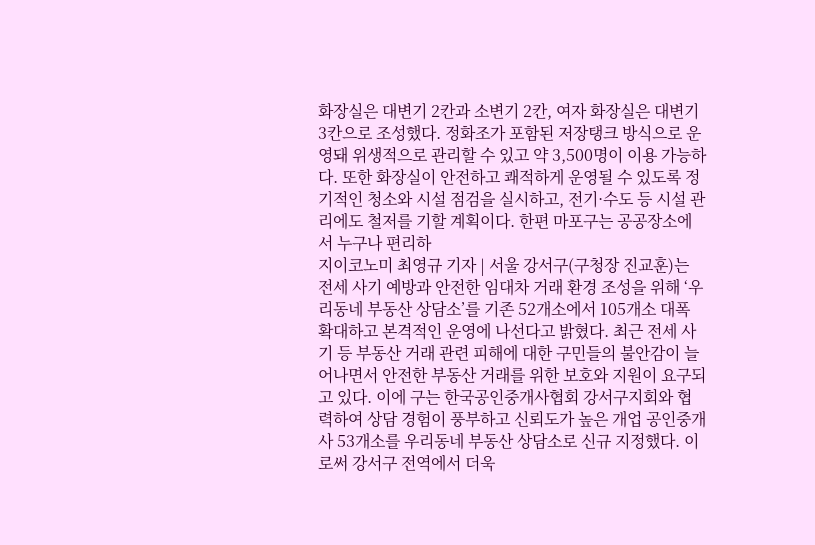화장실은 대변기 2칸과 소변기 2칸, 여자 화장실은 대변기 3칸으로 조성했다. 정화조가 포함된 저장탱크 방식으로 운영돼 위생적으로 관리할 수 있고 약 3,500명이 이용 가능하다. 또한 화장실이 안전하고 쾌적하게 운영될 수 있도록 정기적인 청소와 시설 점검을 실시하고, 전기·수도 등 시설 관리에도 철저를 기할 계획이다. 한편 마포구는 공공장소에서 누구나 편리하
지이코노미 최영규 기자 | 서울 강서구(구청장 진교훈)는 전세 사기 예방과 안전한 임대차 거래 환경 조성을 위해 ‘우리동네 부동산 상담소’를 기존 52개소에서 105개소 대폭 확대하고 본격적인 운영에 나선다고 밝혔다. 최근 전세 사기 등 부동산 거래 관련 피해에 대한 구민들의 불안감이 늘어나면서 안전한 부동산 거래를 위한 보호와 지원이 요구되고 있다. 이에 구는 한국공인중개사협회 강서구지회와 협력하여 상담 경험이 풍부하고 신뢰도가 높은 개업 공인중개사 53개소를 우리동네 부동산 상담소로 신규 지정했다. 이로써 강서구 전역에서 더욱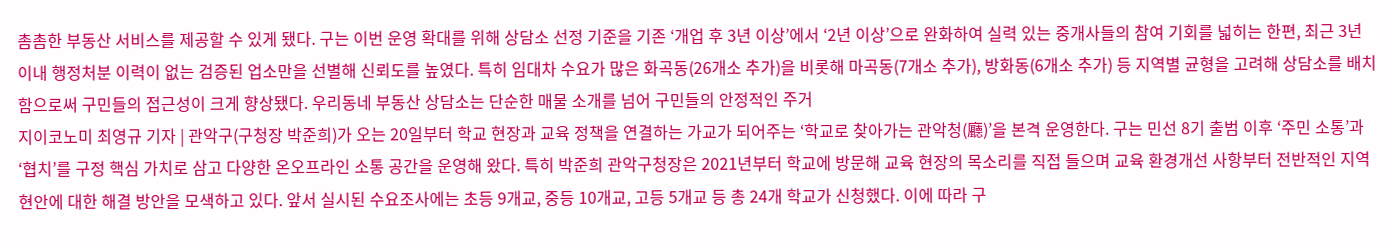촘촘한 부동산 서비스를 제공할 수 있게 됐다. 구는 이번 운영 확대를 위해 상담소 선정 기준을 기존 ‘개업 후 3년 이상’에서 ‘2년 이상’으로 완화하여 실력 있는 중개사들의 참여 기회를 넓히는 한편, 최근 3년 이내 행정처분 이력이 없는 검증된 업소만을 선별해 신뢰도를 높였다. 특히 임대차 수요가 많은 화곡동(26개소 추가)을 비롯해 마곡동(7개소 추가), 방화동(6개소 추가) 등 지역별 균형을 고려해 상담소를 배치함으로써 구민들의 접근성이 크게 향상됐다. 우리동네 부동산 상담소는 단순한 매물 소개를 넘어 구민들의 안정적인 주거
지이코노미 최영규 기자 | 관악구(구청장 박준희)가 오는 20일부터 학교 현장과 교육 정책을 연결하는 가교가 되어주는 ‘학교로 찾아가는 관악청(廳)’을 본격 운영한다. 구는 민선 8기 출범 이후 ‘주민 소통’과 ‘협치’를 구정 핵심 가치로 삼고 다양한 온오프라인 소통 공간을 운영해 왔다. 특히 박준희 관악구청장은 2021년부터 학교에 방문해 교육 현장의 목소리를 직접 들으며 교육 환경개선 사항부터 전반적인 지역 현안에 대한 해결 방안을 모색하고 있다. 앞서 실시된 수요조사에는 초등 9개교, 중등 10개교, 고등 5개교 등 총 24개 학교가 신청했다. 이에 따라 구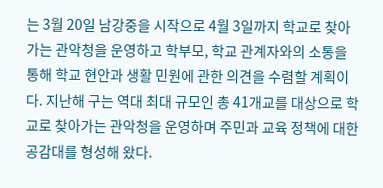는 3월 20일 남강중을 시작으로 4월 3일까지 학교로 찾아가는 관악청을 운영하고 학부모, 학교 관계자와의 소통을 통해 학교 현안과 생활 민원에 관한 의견을 수렴할 계획이다. 지난해 구는 역대 최대 규모인 총 41개교를 대상으로 학교로 찾아가는 관악청을 운영하며 주민과 교육 정책에 대한 공감대를 형성해 왔다.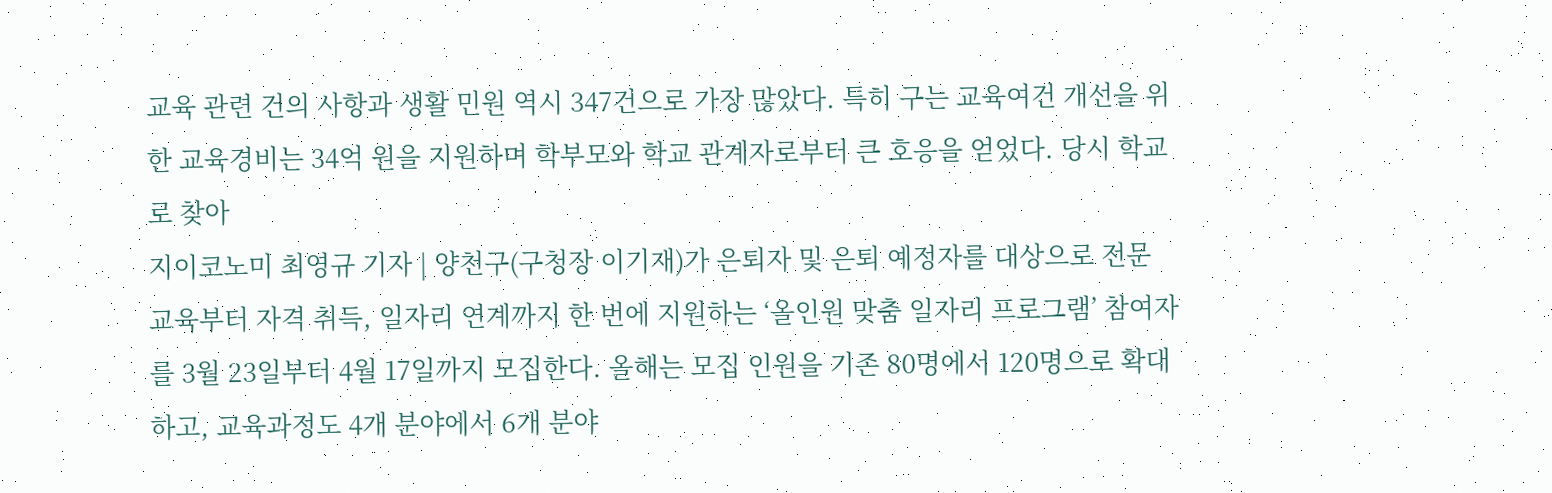교육 관련 건의 사항과 생활 민원 역시 347건으로 가장 많았다. 특히 구는 교육여건 개선을 위한 교육경비는 34억 원을 지원하며 학부모와 학교 관계자로부터 큰 호응을 얻었다. 당시 학교로 찾아
지이코노미 최영규 기자 | 양천구(구청장 이기재)가 은퇴자 및 은퇴 예정자를 대상으로 전문 교육부터 자격 취득, 일자리 연계까지 한 번에 지원하는 ‘올인원 맞춤 일자리 프로그램’ 참여자를 3월 23일부터 4월 17일까지 모집한다. 올해는 모집 인원을 기존 80명에서 120명으로 확대하고, 교육과정도 4개 분야에서 6개 분야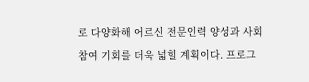로 다양화해 어르신 전문인력 양성과 사회참여 기회를 더욱 넓힐 계획이다. 프로그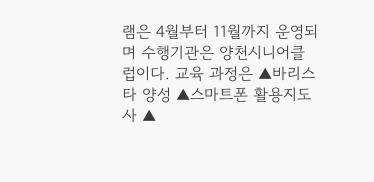램은 4월부터 11월까지 운영되며 수행기관은 양천시니어클럽이다. 교육 과정은 ▲바리스타 양성 ▲스마트폰 활용지도사 ▲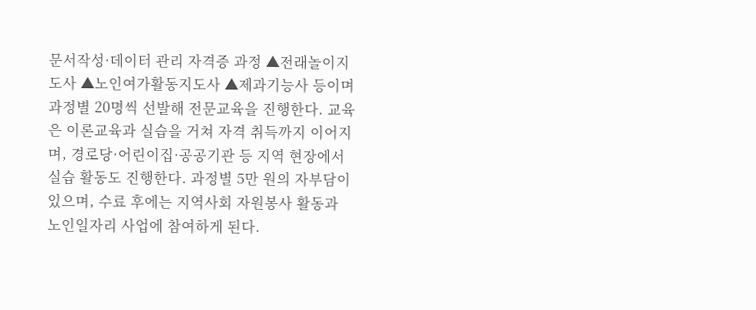문서작성·데이터 관리 자격증 과정 ▲전래놀이지도사 ▲노인여가활동지도사 ▲제과기능사 등이며 과정별 20명씩 선발해 전문교육을 진행한다. 교육은 이론교육과 실습을 거쳐 자격 취득까지 이어지며, 경로당·어린이집·공공기관 등 지역 현장에서 실습 활동도 진행한다. 과정별 5만 원의 자부담이 있으며, 수료 후에는 지역사회 자원봉사 활동과 노인일자리 사업에 참여하게 된다.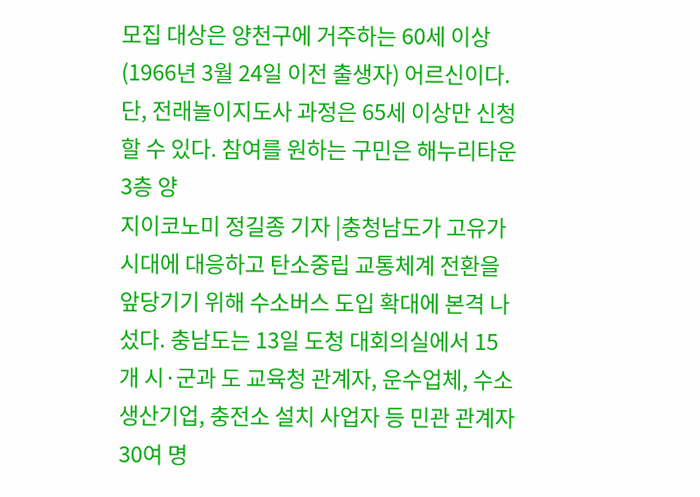모집 대상은 양천구에 거주하는 60세 이상(1966년 3월 24일 이전 출생자) 어르신이다. 단, 전래놀이지도사 과정은 65세 이상만 신청할 수 있다. 참여를 원하는 구민은 해누리타운 3층 양
지이코노미 정길종 기자 |충청남도가 고유가 시대에 대응하고 탄소중립 교통체계 전환을 앞당기기 위해 수소버스 도입 확대에 본격 나섰다. 충남도는 13일 도청 대회의실에서 15개 시·군과 도 교육청 관계자, 운수업체, 수소 생산기업, 충전소 설치 사업자 등 민관 관계자 30여 명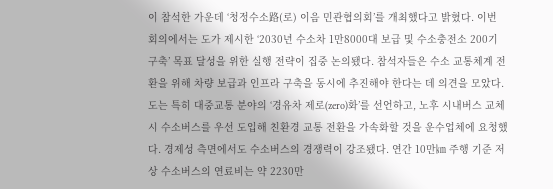이 참석한 가운데 ‘청정수소路(로) 이음 민관협의회’를 개최했다고 밝혔다. 이번 회의에서는 도가 제시한 ‘2030년 수소차 1만8000대 보급 및 수소충전소 200기 구축’ 목표 달성을 위한 실행 전략이 집중 논의됐다. 참석자들은 수소 교통체계 전환을 위해 차량 보급과 인프라 구축을 동시에 추진해야 한다는 데 의견을 모았다. 도는 특히 대중교통 분야의 ‘경유차 제로(zero)화’를 선언하고, 노후 시내버스 교체 시 수소버스를 우선 도입해 친환경 교통 전환을 가속화할 것을 운수업체에 요청했다. 경제성 측면에서도 수소버스의 경쟁력이 강조됐다. 연간 10만㎞ 주행 기준 저상 수소버스의 연료비는 약 2230만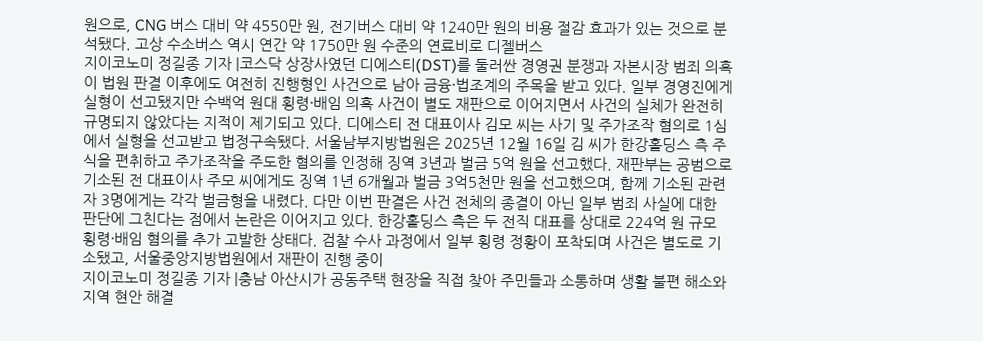원으로, CNG 버스 대비 약 4550만 원, 전기버스 대비 약 1240만 원의 비용 절감 효과가 있는 것으로 분석됐다. 고상 수소버스 역시 연간 약 1750만 원 수준의 연료비로 디젤버스
지이코노미 정길종 기자 |코스닥 상장사였던 디에스티(DST)를 둘러싼 경영권 분쟁과 자본시장 범죄 의혹이 법원 판결 이후에도 여전히 진행형인 사건으로 남아 금융·법조계의 주목을 받고 있다. 일부 경영진에게 실형이 선고됐지만 수백억 원대 횡령·배임 의혹 사건이 별도 재판으로 이어지면서 사건의 실체가 완전히 규명되지 않았다는 지적이 제기되고 있다. 디에스티 전 대표이사 김모 씨는 사기 및 주가조작 혐의로 1심에서 실형을 선고받고 법정구속됐다. 서울남부지방법원은 2025년 12월 16일 김 씨가 한강홀딩스 측 주식을 편취하고 주가조작을 주도한 혐의를 인정해 징역 3년과 벌금 5억 원을 선고했다. 재판부는 공범으로 기소된 전 대표이사 주모 씨에게도 징역 1년 6개월과 벌금 3억5천만 원을 선고했으며, 함께 기소된 관련자 3명에게는 각각 벌금형을 내렸다. 다만 이번 판결은 사건 전체의 종결이 아닌 일부 범죄 사실에 대한 판단에 그친다는 점에서 논란은 이어지고 있다. 한강홀딩스 측은 두 전직 대표를 상대로 224억 원 규모 횡령·배임 혐의를 추가 고발한 상태다. 검찰 수사 과정에서 일부 횡령 정황이 포착되며 사건은 별도로 기소됐고, 서울중앙지방법원에서 재판이 진행 중이
지이코노미 정길종 기자 |충남 아산시가 공동주택 현장을 직접 찾아 주민들과 소통하며 생활 불편 해소와 지역 현안 해결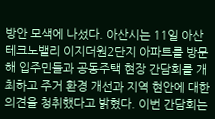방안 모색에 나섰다. 아산시는 11일 아산테크노밸리 이지더원2단지 아파트를 방문해 입주민들과 공동주택 현장 간담회를 개최하고 주거 환경 개선과 지역 현안에 대한 의견을 청취했다고 밝혔다. 이번 간담회는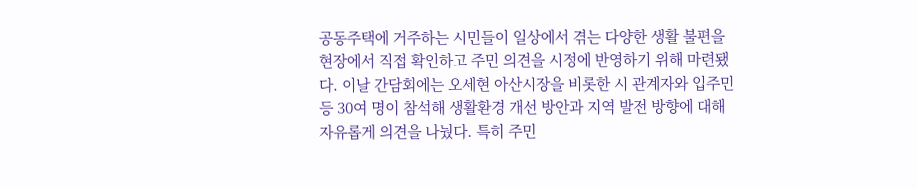공동주택에 거주하는 시민들이 일상에서 겪는 다양한 생활 불편을 현장에서 직접 확인하고 주민 의견을 시정에 반영하기 위해 마련됐다. 이날 간담회에는 오세현 아산시장을 비롯한 시 관계자와 입주민 등 30여 명이 참석해 생활환경 개선 방안과 지역 발전 방향에 대해 자유롭게 의견을 나눴다. 특히 주민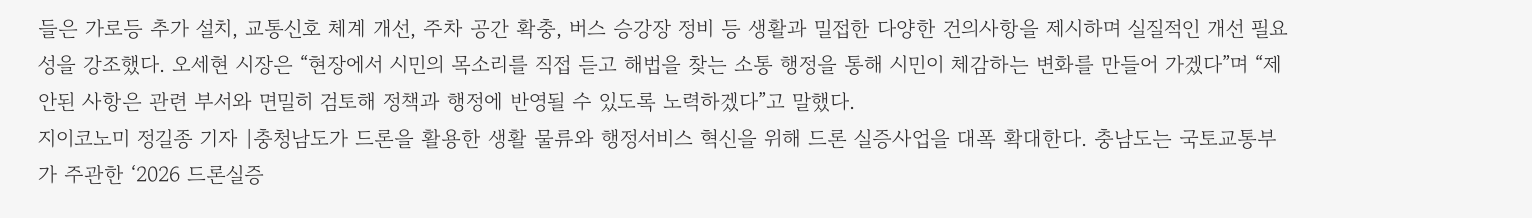들은 가로등 추가 설치, 교통신호 체계 개선, 주차 공간 확충, 버스 승강장 정비 등 생활과 밀접한 다양한 건의사항을 제시하며 실질적인 개선 필요성을 강조했다. 오세현 시장은 “현장에서 시민의 목소리를 직접 듣고 해법을 찾는 소통 행정을 통해 시민이 체감하는 변화를 만들어 가겠다”며 “제안된 사항은 관련 부서와 면밀히 검토해 정책과 행정에 반영될 수 있도록 노력하겠다”고 말했다.
지이코노미 정길종 기자 |충청남도가 드론을 활용한 생활 물류와 행정서비스 혁신을 위해 드론 실증사업을 대폭 확대한다. 충남도는 국토교통부가 주관한 ‘2026 드론실증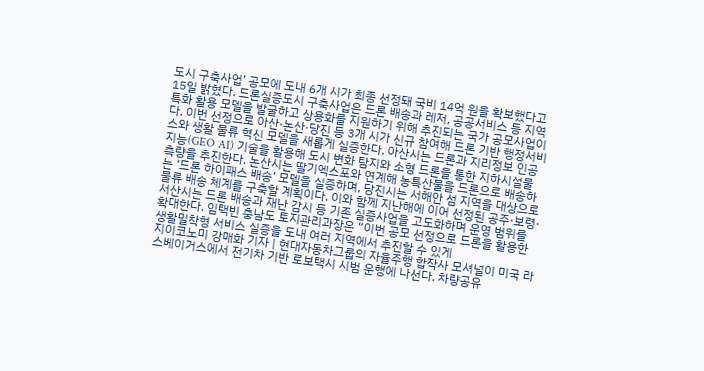도시 구축사업’ 공모에 도내 6개 시가 최종 선정돼 국비 14억 원을 확보했다고 15일 밝혔다. 드론실증도시 구축사업은 드론 배송과 레저, 공공서비스 등 지역 특화 활용 모델을 발굴하고 상용화를 지원하기 위해 추진되는 국가 공모사업이다. 이번 선정으로 아산·논산·당진 등 3개 시가 신규 참여해 드론 기반 행정서비스와 생활 물류 혁신 모델을 새롭게 실증한다. 아산시는 드론과 지리정보 인공지능(GEO AI) 기술을 활용해 도시 변화 탐지와 소형 드론을 통한 지하시설물 측량을 추진한다. 논산시는 딸기엑스포와 연계해 농특산물을 드론으로 배송하는 ‘드론 하이패스 배송’ 모델을 실증하며, 당진시는 서해안 섬 지역을 대상으로 물류 배송 체계를 구축할 계획이다. 이와 함께 지난해에 이어 선정된 공주·보령·서산시는 드론 배송과 재난 감시 등 기존 실증사업을 고도화하며 운영 범위를 확대한다. 임택빈 충남도 토지관리과장은 “이번 공모 선정으로 드론을 활용한 생활밀착형 서비스 실증을 도내 여러 지역에서 추진할 수 있게
지이코노미 강매화 기자 | 현대자동차그룹의 자율주행 합작사 모셔널이 미국 라스베이거스에서 전기차 기반 로보택시 시범 운행에 나선다. 차량공유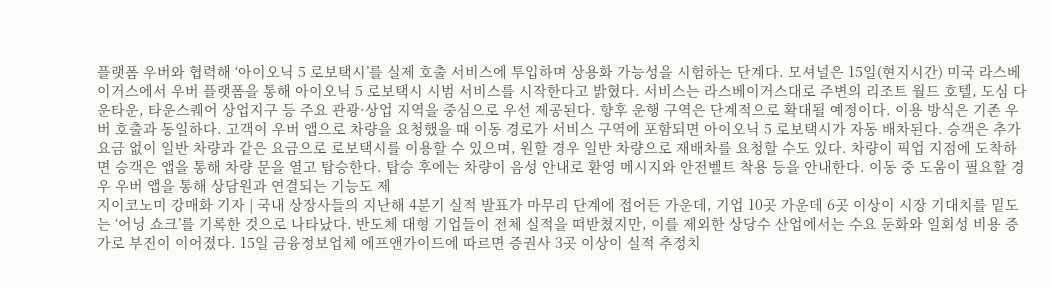플랫폼 우버와 협력해 ‘아이오닉 5 로보택시’를 실제 호출 서비스에 투입하며 상용화 가능성을 시험하는 단계다. 모셔널은 15일(현지시간) 미국 라스베이거스에서 우버 플랫폼을 통해 아이오닉 5 로보택시 시범 서비스를 시작한다고 밝혔다. 서비스는 라스베이거스대로 주변의 리조트 월드 호텔, 도심 다운타운, 타운스퀘어 상업지구 등 주요 관광·상업 지역을 중심으로 우선 제공된다. 향후 운행 구역은 단계적으로 확대될 예정이다. 이용 방식은 기존 우버 호출과 동일하다. 고객이 우버 앱으로 차량을 요청했을 때 이동 경로가 서비스 구역에 포함되면 아이오닉 5 로보택시가 자동 배차된다. 승객은 추가 요금 없이 일반 차량과 같은 요금으로 로보택시를 이용할 수 있으며, 원할 경우 일반 차량으로 재배차를 요청할 수도 있다. 차량이 픽업 지점에 도착하면 승객은 앱을 통해 차량 문을 열고 탑승한다. 탑승 후에는 차량이 음성 안내로 환영 메시지와 안전벨트 착용 등을 안내한다. 이동 중 도움이 필요할 경우 우버 앱을 통해 상담원과 연결되는 기능도 제
지이코노미 강매화 기자 | 국내 상장사들의 지난해 4분기 실적 발표가 마무리 단계에 접어든 가운데, 기업 10곳 가운데 6곳 이상이 시장 기대치를 밑도는 ‘어닝 쇼크’를 기록한 것으로 나타났다. 반도체 대형 기업들이 전체 실적을 떠받쳤지만, 이를 제외한 상당수 산업에서는 수요 둔화와 일회성 비용 증가로 부진이 이어졌다. 15일 금융정보업체 에프앤가이드에 따르면 증권사 3곳 이상이 실적 추정치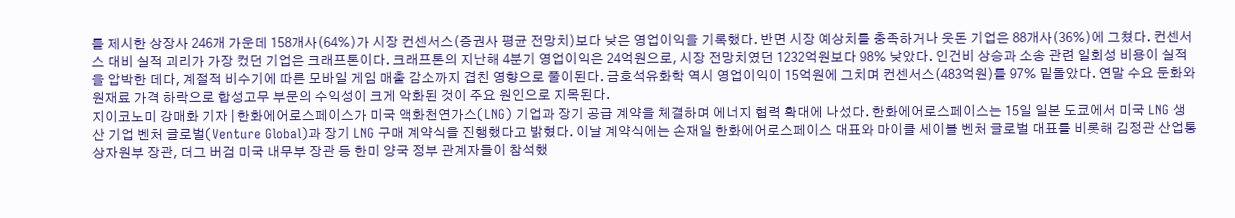를 제시한 상장사 246개 가운데 158개사(64%)가 시장 컨센서스(증권사 평균 전망치)보다 낮은 영업이익을 기록했다. 반면 시장 예상치를 충족하거나 웃돈 기업은 88개사(36%)에 그쳤다. 컨센서스 대비 실적 괴리가 가장 컸던 기업은 크래프톤이다. 크래프톤의 지난해 4분기 영업이익은 24억원으로, 시장 전망치였던 1232억원보다 98% 낮았다. 인건비 상승과 소송 관련 일회성 비용이 실적을 압박한 데다, 계절적 비수기에 따른 모바일 게임 매출 감소까지 겹친 영향으로 풀이된다. 금호석유화학 역시 영업이익이 15억원에 그치며 컨센서스(483억원)를 97% 밑돌았다. 연말 수요 둔화와 원재료 가격 하락으로 합성고무 부문의 수익성이 크게 악화된 것이 주요 원인으로 지목된다.
지이코노미 강매화 기자 | 한화에어로스페이스가 미국 액화천연가스(LNG) 기업과 장기 공급 계약을 체결하며 에너지 협력 확대에 나섰다. 한화에어로스페이스는 15일 일본 도쿄에서 미국 LNG 생산 기업 벤처 글로벌(Venture Global)과 장기 LNG 구매 계약식을 진행했다고 밝혔다. 이날 계약식에는 손재일 한화에어로스페이스 대표와 마이클 세이블 벤처 글로벌 대표를 비롯해 김정관 산업통상자원부 장관, 더그 버검 미국 내무부 장관 등 한미 양국 정부 관계자들이 참석했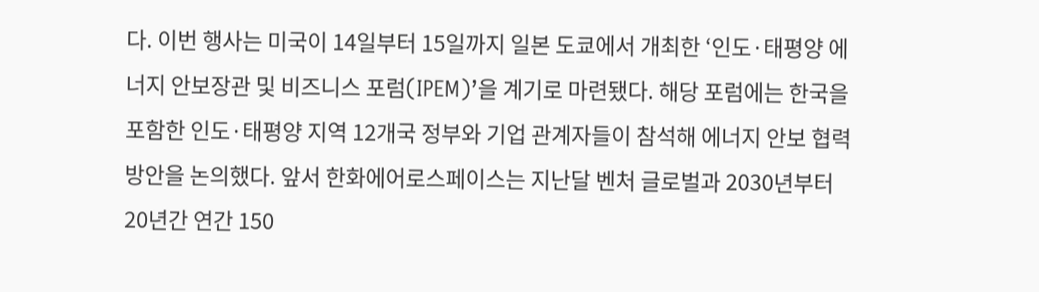다. 이번 행사는 미국이 14일부터 15일까지 일본 도쿄에서 개최한 ‘인도·태평양 에너지 안보장관 및 비즈니스 포럼(IPEM)’을 계기로 마련됐다. 해당 포럼에는 한국을 포함한 인도·태평양 지역 12개국 정부와 기업 관계자들이 참석해 에너지 안보 협력 방안을 논의했다. 앞서 한화에어로스페이스는 지난달 벤처 글로벌과 2030년부터 20년간 연간 150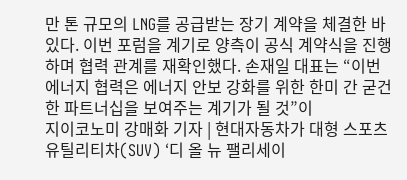만 톤 규모의 LNG를 공급받는 장기 계약을 체결한 바 있다. 이번 포럼을 계기로 양측이 공식 계약식을 진행하며 협력 관계를 재확인했다. 손재일 대표는 “이번 에너지 협력은 에너지 안보 강화를 위한 한미 간 굳건한 파트너십을 보여주는 계기가 될 것”이
지이코노미 강매화 기자 | 현대자동차가 대형 스포츠유틸리티차(SUV) ‘디 올 뉴 팰리세이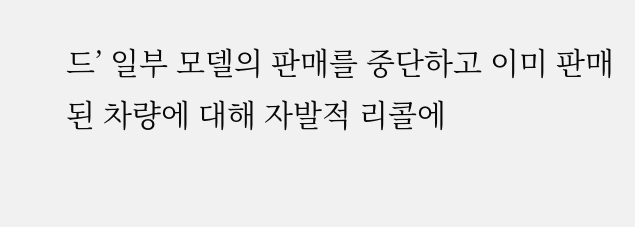드’ 일부 모델의 판매를 중단하고 이미 판매된 차량에 대해 자발적 리콜에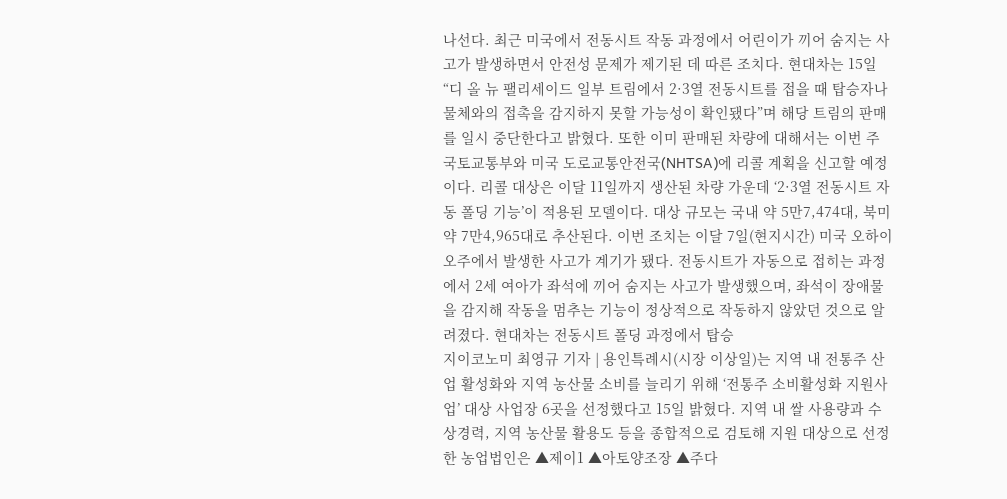나선다. 최근 미국에서 전동시트 작동 과정에서 어린이가 끼어 숨지는 사고가 발생하면서 안전성 문제가 제기된 데 따른 조치다. 현대차는 15일 “디 올 뉴 팰리세이드 일부 트림에서 2·3열 전동시트를 접을 때 탑승자나 물체와의 접촉을 감지하지 못할 가능성이 확인됐다”며 해당 트림의 판매를 일시 중단한다고 밝혔다. 또한 이미 판매된 차량에 대해서는 이번 주 국토교통부와 미국 도로교통안전국(NHTSA)에 리콜 계획을 신고할 예정이다. 리콜 대상은 이달 11일까지 생산된 차량 가운데 ‘2·3열 전동시트 자동 폴딩 기능’이 적용된 모델이다. 대상 규모는 국내 약 5만7,474대, 북미 약 7만4,965대로 추산된다. 이번 조치는 이달 7일(현지시간) 미국 오하이오주에서 발생한 사고가 계기가 됐다. 전동시트가 자동으로 접히는 과정에서 2세 여아가 좌석에 끼어 숨지는 사고가 발생했으며, 좌석이 장애물을 감지해 작동을 멈추는 기능이 정상적으로 작동하지 않았던 것으로 알려졌다. 현대차는 전동시트 폴딩 과정에서 탑승
지이코노미 최영규 기자 | 용인특례시(시장 이상일)는 지역 내 전통주 산업 활성화와 지역 농산물 소비를 늘리기 위해 ‘전통주 소비활성화 지원사업’ 대상 사업장 6곳을 선정했다고 15일 밝혔다. 지역 내 쌀 사용량과 수상경력, 지역 농산물 활용도 등을 종합적으로 검토해 지원 대상으로 선정한 농업법인은 ▲제이1 ▲아토양조장 ▲주다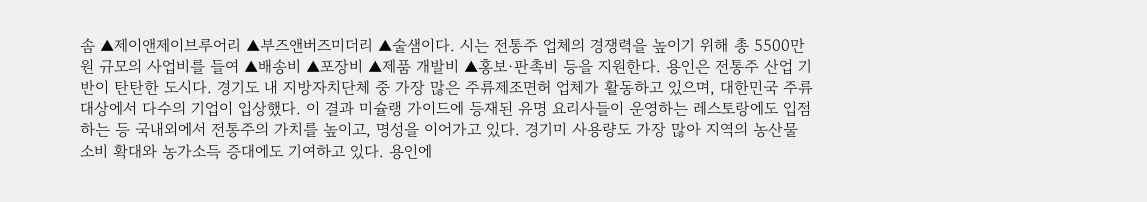솜 ▲제이앤제이브루어리 ▲부즈앤버즈미더리 ▲술샘이다. 시는 전통주 업체의 경쟁력을 높이기 위해 총 5500만원 규모의 사업비를 들여 ▲배송비 ▲포장비 ▲제품 개발비 ▲홍보·판촉비 등을 지원한다. 용인은 전통주 산업 기반이 탄탄한 도시다. 경기도 내 지방자치단체 중 가장 많은 주류제조면허 업체가 활동하고 있으며, 대한민국 주류대상에서 다수의 기업이 입상했다. 이 결과 미슐랭 가이드에 등재된 유명 요리사들이 운영하는 레스토랑에도 입점하는 등 국내외에서 전통주의 가치를 높이고, 명성을 이어가고 있다. 경기미 사용량도 가장 많아 지역의 농산물 소비 확대와 농가소득 증대에도 기여하고 있다. 용인에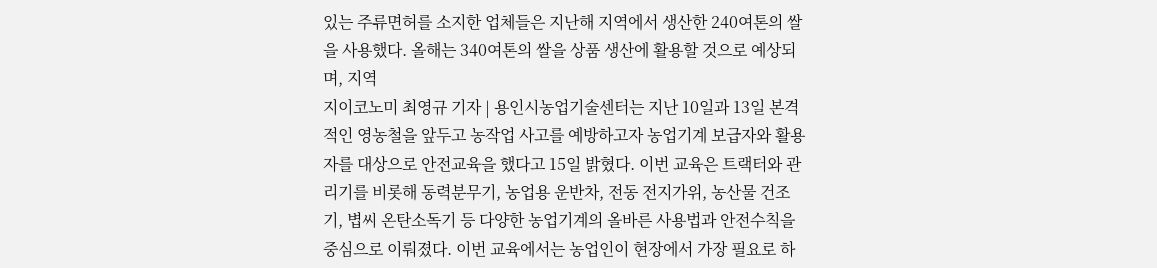있는 주류면허를 소지한 업체들은 지난해 지역에서 생산한 240여톤의 쌀을 사용했다. 올해는 340여톤의 쌀을 상품 생산에 활용할 것으로 예상되며, 지역
지이코노미 최영규 기자 | 용인시농업기술센터는 지난 10일과 13일 본격적인 영농철을 앞두고 농작업 사고를 예방하고자 농업기계 보급자와 활용자를 대상으로 안전교육을 했다고 15일 밝혔다. 이번 교육은 트랙터와 관리기를 비롯해 동력분무기, 농업용 운반차, 전동 전지가위, 농산물 건조기, 볍씨 온탄소독기 등 다양한 농업기계의 올바른 사용법과 안전수칙을 중심으로 이뤄졌다. 이번 교육에서는 농업인이 현장에서 가장 필요로 하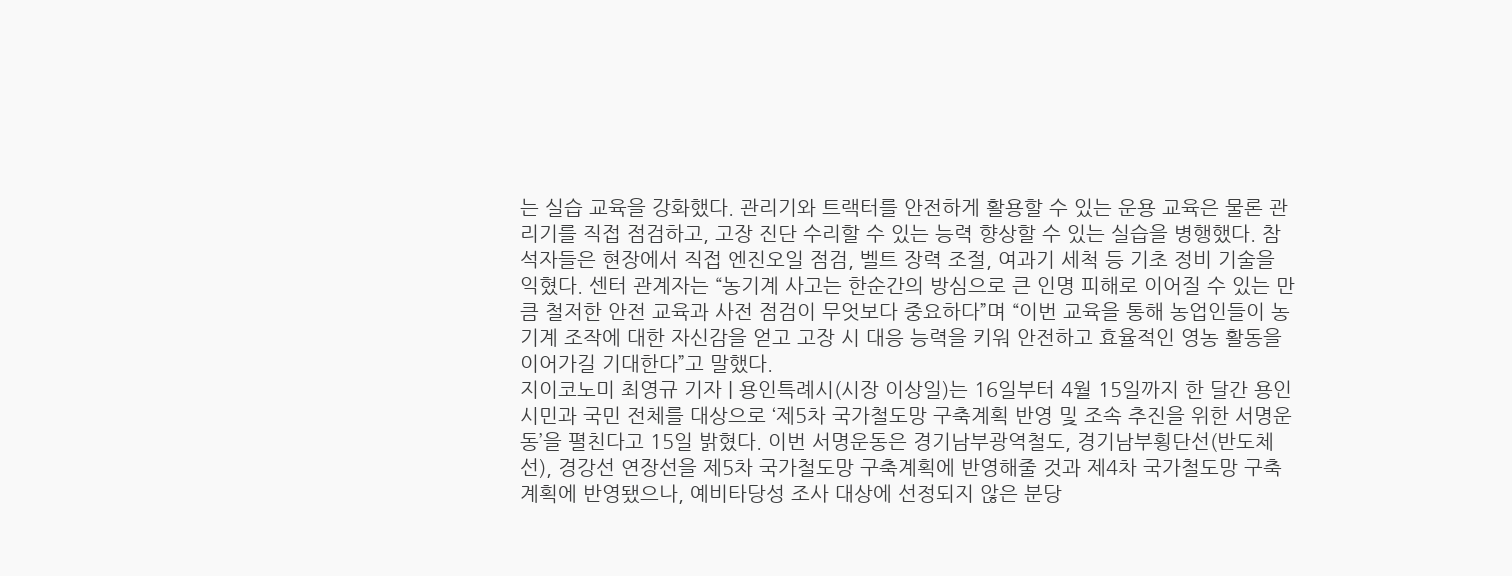는 실습 교육을 강화했다. 관리기와 트랙터를 안전하게 활용할 수 있는 운용 교육은 물론 관리기를 직접 점검하고, 고장 진단 수리할 수 있는 능력 향상할 수 있는 실습을 병행했다. 참석자들은 현장에서 직접 엔진오일 점검, 벨트 장력 조절, 여과기 세척 등 기초 정비 기술을 익혔다. 센터 관계자는 “농기계 사고는 한순간의 방심으로 큰 인명 피해로 이어질 수 있는 만큼 철저한 안전 교육과 사전 점검이 무엇보다 중요하다”며 “이번 교육을 통해 농업인들이 농기계 조작에 대한 자신감을 얻고 고장 시 대응 능력을 키워 안전하고 효율적인 영농 활동을 이어가길 기대한다”고 말했다.
지이코노미 최영규 기자 | 용인특례시(시장 이상일)는 16일부터 4월 15일까지 한 달간 용인시민과 국민 전체를 대상으로 ‘제5차 국가철도망 구축계획 반영 및 조속 추진을 위한 서명운동’을 펼친다고 15일 밝혔다. 이번 서명운동은 경기남부광역철도, 경기남부횡단선(반도체선), 경강선 연장선을 제5차 국가철도망 구축계획에 반영해줄 것과 제4차 국가철도망 구축계획에 반영됐으나, 예비타당성 조사 대상에 선정되지 않은 분당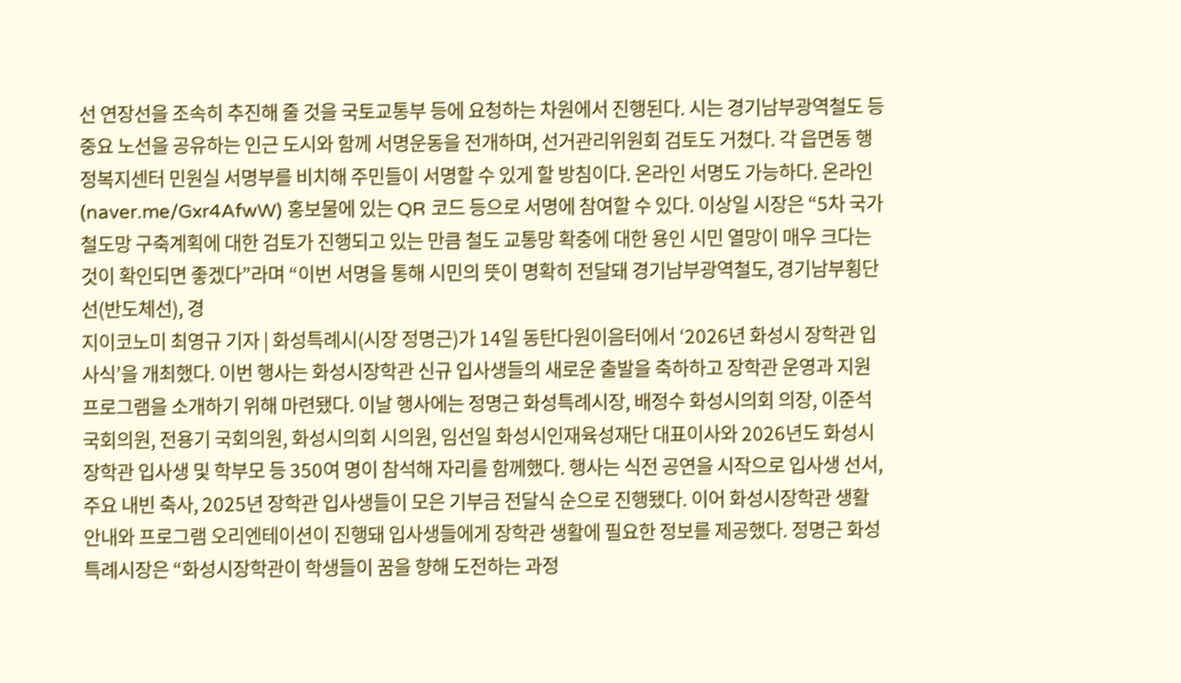선 연장선을 조속히 추진해 줄 것을 국토교통부 등에 요청하는 차원에서 진행된다. 시는 경기남부광역철도 등 중요 노선을 공유하는 인근 도시와 함께 서명운동을 전개하며, 선거관리위원회 검토도 거쳤다. 각 읍면동 행정복지센터 민원실 서명부를 비치해 주민들이 서명할 수 있게 할 방침이다. 온라인 서명도 가능하다. 온라인(naver.me/Gxr4AfwW) 홍보물에 있는 QR 코드 등으로 서명에 참여할 수 있다. 이상일 시장은 “5차 국가철도망 구축계획에 대한 검토가 진행되고 있는 만큼 철도 교통망 확충에 대한 용인 시민 열망이 매우 크다는 것이 확인되면 좋겠다”라며 “이번 서명을 통해 시민의 뜻이 명확히 전달돼 경기남부광역철도, 경기남부횡단선(반도체선), 경
지이코노미 최영규 기자 | 화성특례시(시장 정명근)가 14일 동탄다원이음터에서 ‘2026년 화성시 장학관 입사식’을 개최했다. 이번 행사는 화성시장학관 신규 입사생들의 새로운 출발을 축하하고 장학관 운영과 지원 프로그램을 소개하기 위해 마련됐다. 이날 행사에는 정명근 화성특례시장, 배정수 화성시의회 의장, 이준석 국회의원, 전용기 국회의원, 화성시의회 시의원, 임선일 화성시인재육성재단 대표이사와 2026년도 화성시장학관 입사생 및 학부모 등 350여 명이 참석해 자리를 함께했다. 행사는 식전 공연을 시작으로 입사생 선서, 주요 내빈 축사, 2025년 장학관 입사생들이 모은 기부금 전달식 순으로 진행됐다. 이어 화성시장학관 생활 안내와 프로그램 오리엔테이션이 진행돼 입사생들에게 장학관 생활에 필요한 정보를 제공했다. 정명근 화성특례시장은 “화성시장학관이 학생들이 꿈을 향해 도전하는 과정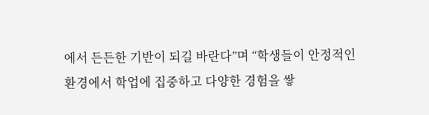에서 든든한 기반이 되길 바란다”며 “학생들이 안정적인 환경에서 학업에 집중하고 다양한 경험을 쌓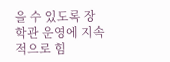을 수 있도록 장학관 운영에 지속적으로 힘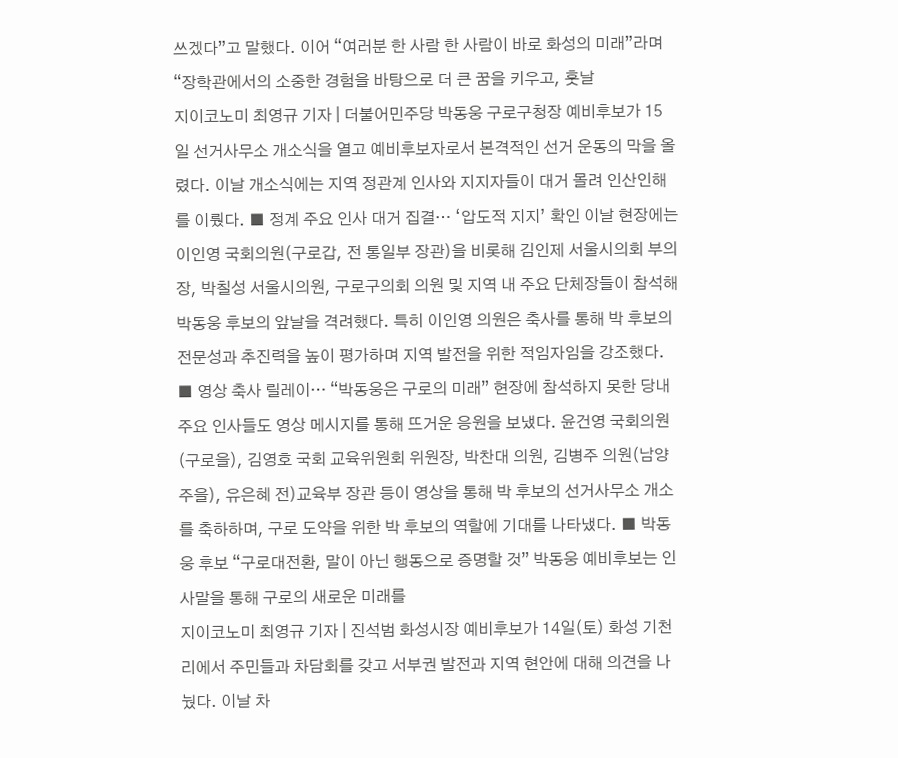쓰겠다”고 말했다. 이어 “여러분 한 사람 한 사람이 바로 화성의 미래”라며 “장학관에서의 소중한 경험을 바탕으로 더 큰 꿈을 키우고, 훗날
지이코노미 최영규 기자 | 더불어민주당 박동웅 구로구청장 예비후보가 15일 선거사무소 개소식을 열고 예비후보자로서 본격적인 선거 운동의 막을 올렸다. 이날 개소식에는 지역 정관계 인사와 지지자들이 대거 몰려 인산인해를 이뤘다. ■ 정계 주요 인사 대거 집결… ‘압도적 지지’ 확인 이날 현장에는 이인영 국회의원(구로갑, 전 통일부 장관)을 비롯해 김인제 서울시의회 부의장, 박칠성 서울시의원, 구로구의회 의원 및 지역 내 주요 단체장들이 참석해 박동웅 후보의 앞날을 격려했다. 특히 이인영 의원은 축사를 통해 박 후보의 전문성과 추진력을 높이 평가하며 지역 발전을 위한 적임자임을 강조했다. ■ 영상 축사 릴레이… “박동웅은 구로의 미래” 현장에 참석하지 못한 당내 주요 인사들도 영상 메시지를 통해 뜨거운 응원을 보냈다. 윤건영 국회의원(구로을), 김영호 국회 교육위원회 위원장, 박찬대 의원, 김병주 의원(남양주을), 유은혜 전)교육부 장관 등이 영상을 통해 박 후보의 선거사무소 개소를 축하하며, 구로 도약을 위한 박 후보의 역할에 기대를 나타냈다. ■ 박동웅 후보 “구로대전환, 말이 아닌 행동으로 증명할 것” 박동웅 예비후보는 인사말을 통해 구로의 새로운 미래를
지이코노미 최영규 기자 | 진석범 화성시장 예비후보가 14일(토) 화성 기천리에서 주민들과 차담회를 갖고 서부권 발전과 지역 현안에 대해 의견을 나눴다. 이날 차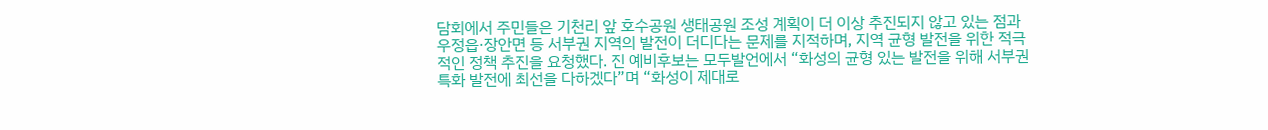담회에서 주민들은 기천리 앞 호수공원 생태공원 조성 계획이 더 이상 추진되지 않고 있는 점과 우정읍·장안면 등 서부권 지역의 발전이 더디다는 문제를 지적하며, 지역 균형 발전을 위한 적극적인 정책 추진을 요청했다. 진 예비후보는 모두발언에서 “화성의 균형 있는 발전을 위해 서부권 특화 발전에 최선을 다하겠다”며 “화성이 제대로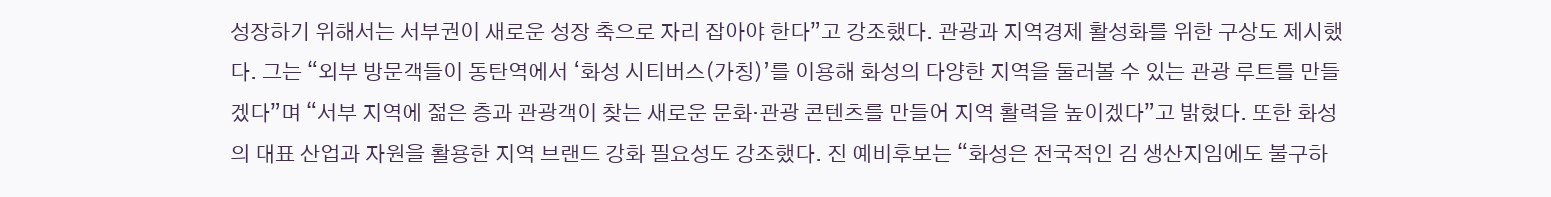성장하기 위해서는 서부권이 새로운 성장 축으로 자리 잡아야 한다”고 강조했다. 관광과 지역경제 활성화를 위한 구상도 제시했다. 그는 “외부 방문객들이 동탄역에서 ‘화성 시티버스(가칭)’를 이용해 화성의 다양한 지역을 둘러볼 수 있는 관광 루트를 만들겠다”며 “서부 지역에 젊은 층과 관광객이 찾는 새로운 문화·관광 콘텐츠를 만들어 지역 활력을 높이겠다”고 밝혔다. 또한 화성의 대표 산업과 자원을 활용한 지역 브랜드 강화 필요성도 강조했다. 진 예비후보는 “화성은 전국적인 김 생산지임에도 불구하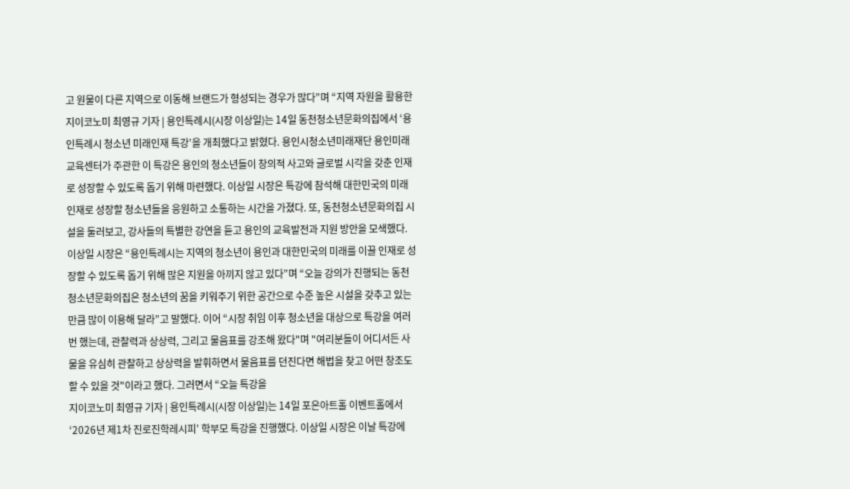고 원물이 다른 지역으로 이동해 브랜드가 형성되는 경우가 많다”며 “지역 자원을 활용한
지이코노미 최영규 기자 | 용인특례시(시장 이상일)는 14일 동천청소년문화의집에서 ‘용인특례시 청소년 미래인재 특강’을 개최했다고 밝혔다. 용인시청소년미래재단 용인미래교육센터가 주관한 이 특강은 용인의 청소년들이 창의적 사고와 글로벌 시각을 갖춘 인재로 성장할 수 있도록 돕기 위해 마련했다. 이상일 시장은 특강에 참석해 대한민국의 미래 인재로 성장할 청소년들을 응원하고 소통하는 시간을 가졌다. 또, 동천청소년문화의집 시설을 둘러보고, 강사들의 특별한 강연을 듣고 용인의 교육발전과 지원 방안을 모색했다. 이상일 시장은 “용인특례시는 지역의 청소년이 용인과 대한민국의 미래를 이끌 인재로 성장할 수 있도록 돕기 위해 많은 지원을 아끼지 않고 있다”며 “오늘 강의가 진행되는 동천청소년문화의집은 청소년의 꿈을 키워주기 위한 공간으로 수준 높은 시설을 갖추고 있는 만큼 많이 이용해 달라”고 말했다. 이어 “시장 취임 이후 청소년을 대상으로 특강을 여러번 했는데, 관찰력과 상상력, 그리고 물음표를 강조해 왔다"며 "여리분들이 어디서든 사물을 유심히 관찰하고 상상력을 발휘하면서 물음표를 던진다면 해법을 찾고 어떤 창조도 할 수 있을 것"이라고 했다. 그러면서 “오늘 특강을
지이코노미 최영규 기자 | 용인특례시(시장 이상일)는 14일 포은아트홀 이벤트홀에서 ‘2026년 제1차 진로진학레시피’ 학부모 특강을 진행했다. 이상일 시장은 이날 특강에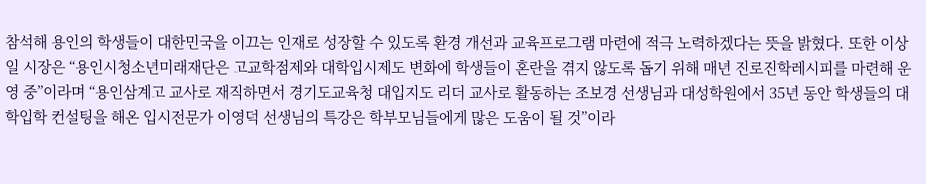참석해 용인의 학생들이 대한민국을 이끄는 인재로 성장할 수 있도록 환경 개선과 교육프로그램 마련에 적극 노력하겠다는 뜻을 밝혔다. 또한 이상일 시장은 “용인시청소년미래재단은 고교학점제와 대학입시제도 변화에 학생들이 혼란을 겪지 않도록 돕기 위해 매년 진로진학레시피를 마련해 운영 중”이라며 “용인삼계고 교사로 재직하면서 경기도교육청 대입지도 리더 교사로 활동하는 조보경 선생님과 대성학원에서 35년 동안 학생들의 대학입학 컨설팅을 해온 입시전문가 이영덕 선생님의 특강은 학부모님들에게 많은 도움이 될 것”이라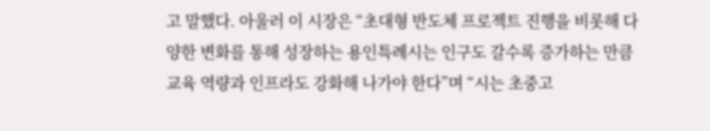고 말했다. 아울러 이 시장은 “초대형 반도체 프로젝트 진행을 비롯해 다양한 변화를 통해 성장하는 용인특례시는 인구도 갈수록 증가하는 만큼 교육 역량과 인프라도 강화해 나가야 한다”며 “시는 초중고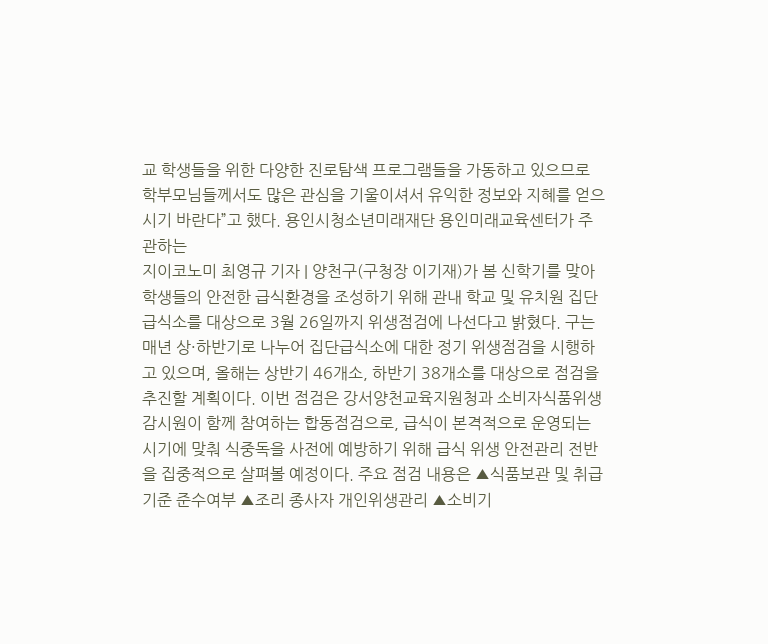교 학생들을 위한 다양한 진로탐색 프로그램들을 가동하고 있으므로 학부모님들께서도 많은 관심을 기울이셔서 유익한 정보와 지혜를 얻으시기 바란다”고 했다. 용인시청소년미래재단 용인미래교육센터가 주관하는
지이코노미 최영규 기자 | 양천구(구청장 이기재)가 봄 신학기를 맞아 학생들의 안전한 급식환경을 조성하기 위해 관내 학교 및 유치원 집단급식소를 대상으로 3월 26일까지 위생점검에 나선다고 밝혔다. 구는 매년 상·하반기로 나누어 집단급식소에 대한 정기 위생점검을 시행하고 있으며, 올해는 상반기 46개소, 하반기 38개소를 대상으로 점검을 추진할 계획이다. 이번 점검은 강서양천교육지원청과 소비자식품위생감시원이 함께 참여하는 합동점검으로, 급식이 본격적으로 운영되는 시기에 맞춰 식중독을 사전에 예방하기 위해 급식 위생 안전관리 전반을 집중적으로 살펴볼 예정이다. 주요 점검 내용은 ▲식품보관 및 취급기준 준수여부 ▲조리 종사자 개인위생관리 ▲소비기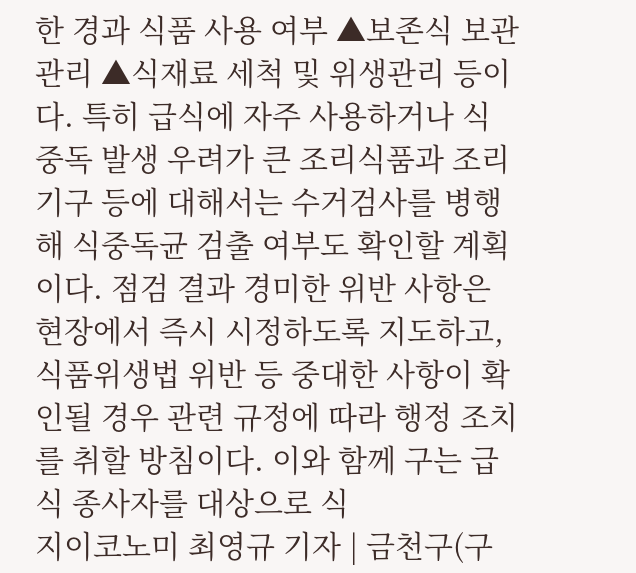한 경과 식품 사용 여부 ▲보존식 보관 관리 ▲식재료 세척 및 위생관리 등이다. 특히 급식에 자주 사용하거나 식중독 발생 우려가 큰 조리식품과 조리기구 등에 대해서는 수거검사를 병행해 식중독균 검출 여부도 확인할 계획이다. 점검 결과 경미한 위반 사항은 현장에서 즉시 시정하도록 지도하고, 식품위생법 위반 등 중대한 사항이 확인될 경우 관련 규정에 따라 행정 조치를 취할 방침이다. 이와 함께 구는 급식 종사자를 대상으로 식
지이코노미 최영규 기자 | 금천구(구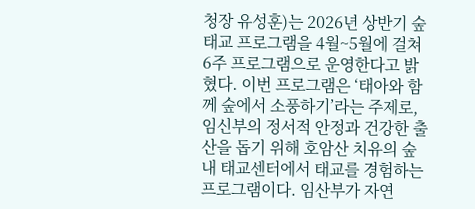청장 유성훈)는 2026년 상반기 숲 태교 프로그램을 4월~5월에 걸쳐 6주 프로그램으로 운영한다고 밝혔다. 이번 프로그램은 ‘태아와 함께 숲에서 소풍하기’라는 주제로, 임신부의 정서적 안정과 건강한 출산을 돕기 위해 호암산 치유의 숲 내 태교센터에서 태교를 경험하는 프로그램이다. 임산부가 자연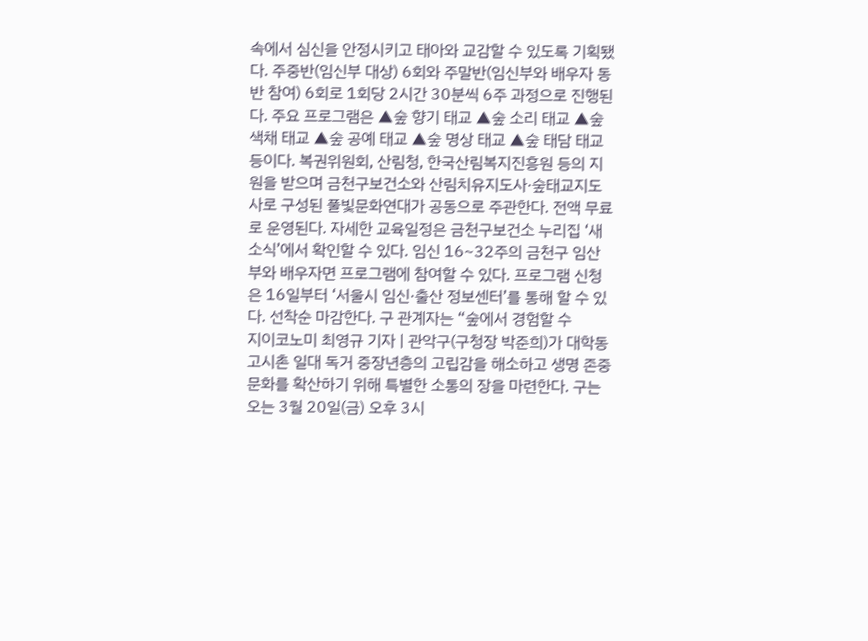속에서 심신을 안정시키고 태아와 교감할 수 있도록 기획됐다. 주중반(임신부 대상) 6회와 주말반(임신부와 배우자 동반 참여) 6회로 1회당 2시간 30분씩 6주 과정으로 진행된다. 주요 프로그램은 ▲숲 향기 태교 ▲숲 소리 태교 ▲숲 색채 태교 ▲숲 공예 태교 ▲숲 명상 태교 ▲숲 태담 태교 등이다. 복권위원회, 산림청, 한국산림복지진흥원 등의 지원을 받으며 금천구보건소와 산림치유지도사·숲태교지도사로 구성된 풀빛문화연대가 공동으로 주관한다. 전액 무료로 운영된다. 자세한 교육일정은 금천구보건소 누리집 ‘새소식’에서 확인할 수 있다. 임신 16~32주의 금천구 임산부와 배우자면 프로그램에 참여할 수 있다. 프로그램 신청은 16일부터 ‘서울시 임신·출산 정보센터’를 통해 할 수 있다. 선착순 마감한다. 구 관계자는 “숲에서 경험할 수
지이코노미 최영규 기자 | 관악구(구청장 박준희)가 대학동 고시촌 일대 독거 중장년층의 고립감을 해소하고 생명 존중 문화를 확산하기 위해 특별한 소통의 장을 마련한다. 구는 오는 3월 20일(금) 오후 3시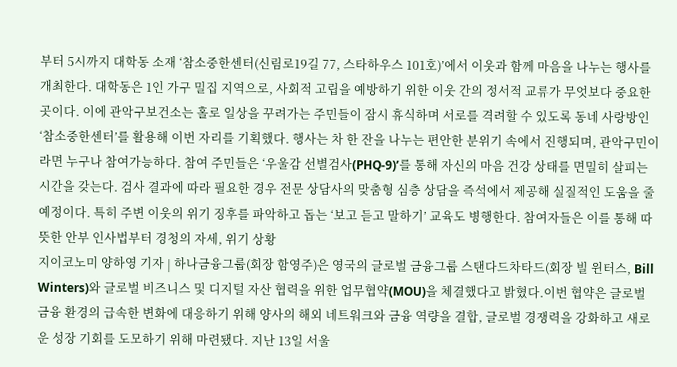부터 5시까지 대학동 소재 ‘참소중한센터(신림로19길 77, 스타하우스 101호)’에서 이웃과 함께 마음을 나누는 행사를 개최한다. 대학동은 1인 가구 밀집 지역으로, 사회적 고립을 예방하기 위한 이웃 간의 정서적 교류가 무엇보다 중요한 곳이다. 이에 관악구보건소는 홀로 일상을 꾸려가는 주민들이 잠시 휴식하며 서로를 격려할 수 있도록 동네 사랑방인 ‘참소중한센터’를 활용해 이번 자리를 기획했다. 행사는 차 한 잔을 나누는 편안한 분위기 속에서 진행되며, 관악구민이라면 누구나 참여가능하다. 참여 주민들은 ‘우울감 선별검사(PHQ-9)’를 통해 자신의 마음 건강 상태를 면밀히 살피는 시간을 갖는다. 검사 결과에 따라 필요한 경우 전문 상담사의 맞춤형 심층 상담을 즉석에서 제공해 실질적인 도움을 줄 예정이다. 특히 주변 이웃의 위기 징후를 파악하고 돕는 ‘보고 듣고 말하기’ 교육도 병행한다. 참여자들은 이를 통해 따뜻한 안부 인사법부터 경청의 자세, 위기 상황
지이코노미 양하영 기자 | 하나금융그룹(회장 함영주)은 영국의 글로벌 금융그룹 스탠다드차타드(회장 빌 윈터스, Bill Winters)와 글로벌 비즈니스 및 디지털 자산 협력을 위한 업무협약(MOU)을 체결했다고 밝혔다.이번 협약은 글로벌 금융 환경의 급속한 변화에 대응하기 위해 양사의 해외 네트워크와 금융 역량을 결합, 글로벌 경쟁력을 강화하고 새로운 성장 기회를 도모하기 위해 마련됐다. 지난 13일 서울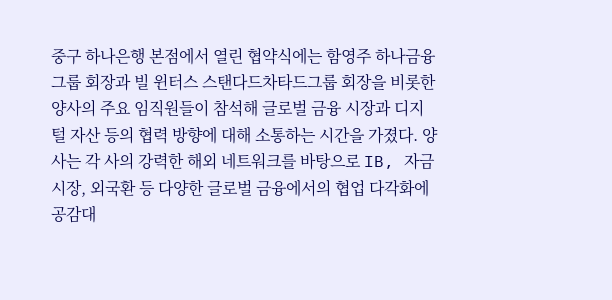중구 하나은행 본점에서 열린 협약식에는 함영주 하나금융그룹 회장과 빌 윈터스 스탠다드차타드그룹 회장을 비롯한 양사의 주요 임직원들이 참석해 글로벌 금융 시장과 디지털 자산 등의 협력 방향에 대해 소통하는 시간을 가졌다. 양사는 각 사의 강력한 해외 네트워크를 바탕으로 IB, 자금시장, 외국환 등 다양한 글로벌 금융에서의 협업 다각화에 공감대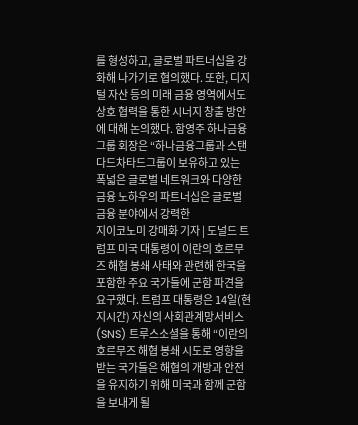를 형성하고, 글로벌 파트너십을 강화해 나가기로 협의했다. 또한, 디지털 자산 등의 미래 금융 영역에서도 상호 협력을 통한 시너지 창출 방안에 대해 논의했다. 함영주 하나금융그룹 회장은 “하나금융그룹과 스탠다드차타드그룹이 보유하고 있는 폭넓은 글로벌 네트워크와 다양한 금융 노하우의 파트너십은 글로벌 금융 분야에서 강력한
지이코노미 강매화 기자 | 도널드 트럼프 미국 대통령이 이란의 호르무즈 해협 봉쇄 사태와 관련해 한국을 포함한 주요 국가들에 군함 파견을 요구했다. 트럼프 대통령은 14일(현지시간) 자신의 사회관계망서비스(SNS) 트루스소셜을 통해 “이란의 호르무즈 해협 봉쇄 시도로 영향을 받는 국가들은 해협의 개방과 안전을 유지하기 위해 미국과 함께 군함을 보내게 될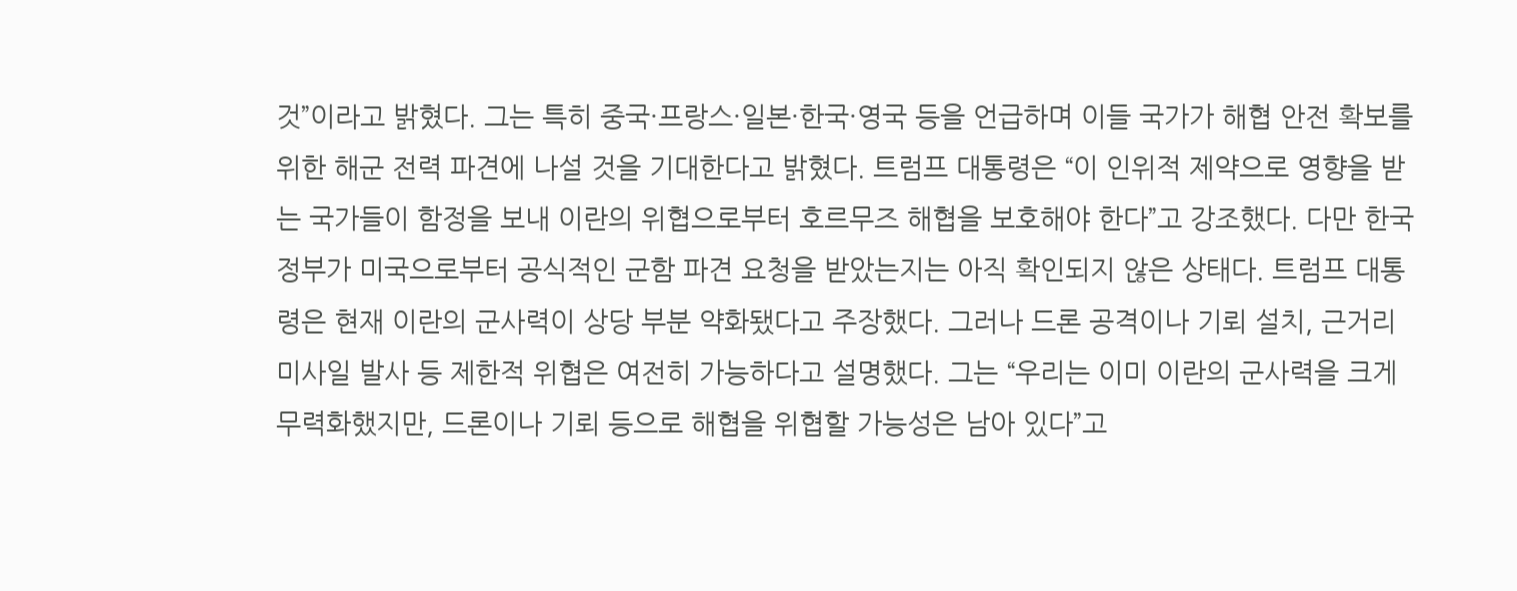것”이라고 밝혔다. 그는 특히 중국·프랑스·일본·한국·영국 등을 언급하며 이들 국가가 해협 안전 확보를 위한 해군 전력 파견에 나설 것을 기대한다고 밝혔다. 트럼프 대통령은 “이 인위적 제약으로 영향을 받는 국가들이 함정을 보내 이란의 위협으로부터 호르무즈 해협을 보호해야 한다”고 강조했다. 다만 한국 정부가 미국으로부터 공식적인 군함 파견 요청을 받았는지는 아직 확인되지 않은 상태다. 트럼프 대통령은 현재 이란의 군사력이 상당 부분 약화됐다고 주장했다. 그러나 드론 공격이나 기뢰 설치, 근거리 미사일 발사 등 제한적 위협은 여전히 가능하다고 설명했다. 그는 “우리는 이미 이란의 군사력을 크게 무력화했지만, 드론이나 기뢰 등으로 해협을 위협할 가능성은 남아 있다”고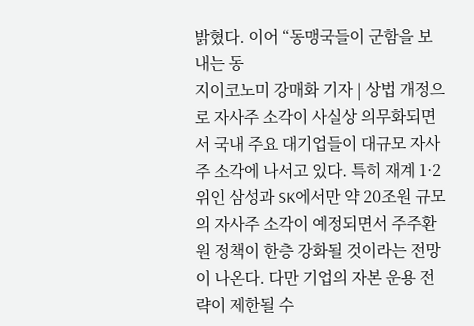밝혔다. 이어 “동맹국들이 군함을 보내는 동
지이코노미 강매화 기자 | 상법 개정으로 자사주 소각이 사실상 의무화되면서 국내 주요 대기업들이 대규모 자사주 소각에 나서고 있다. 특히 재계 1·2위인 삼성과 SK에서만 약 20조원 규모의 자사주 소각이 예정되면서 주주환원 정책이 한층 강화될 것이라는 전망이 나온다. 다만 기업의 자본 운용 전략이 제한될 수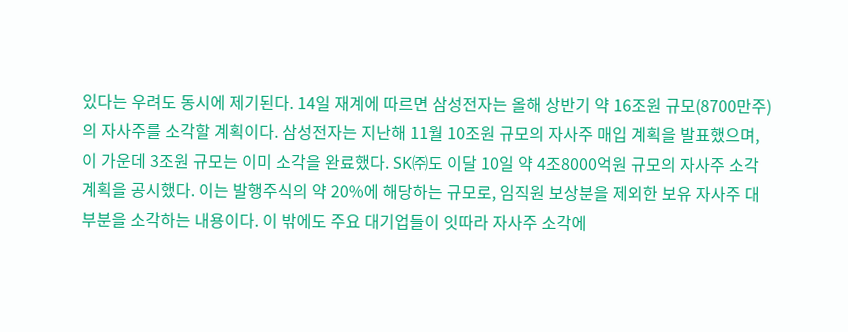있다는 우려도 동시에 제기된다. 14일 재계에 따르면 삼성전자는 올해 상반기 약 16조원 규모(8700만주)의 자사주를 소각할 계획이다. 삼성전자는 지난해 11월 10조원 규모의 자사주 매입 계획을 발표했으며, 이 가운데 3조원 규모는 이미 소각을 완료했다. SK㈜도 이달 10일 약 4조8000억원 규모의 자사주 소각 계획을 공시했다. 이는 발행주식의 약 20%에 해당하는 규모로, 임직원 보상분을 제외한 보유 자사주 대부분을 소각하는 내용이다. 이 밖에도 주요 대기업들이 잇따라 자사주 소각에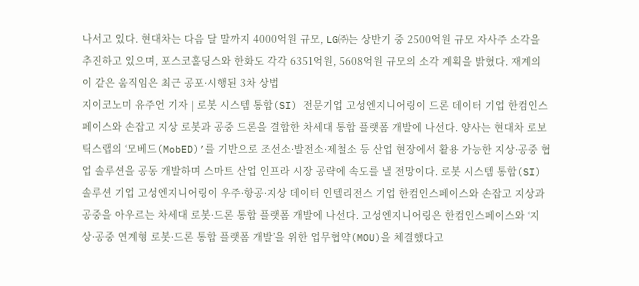나서고 있다. 현대차는 다음 달 말까지 4000억원 규모, LG㈜는 상반기 중 2500억원 규모 자사주 소각을 추진하고 있으며, 포스코홀딩스와 한화도 각각 6351억원, 5608억원 규모의 소각 계획을 밝혔다. 재계의 이 같은 움직임은 최근 공포·시행된 3차 상법
지이코노미 유주언 기자 | 로봇 시스템 통합(SI) 전문기업 고성엔지니어링이 드론 데이터 기업 한컴인스페이스와 손잡고 지상 로봇과 공중 드론을 결합한 차세대 통합 플랫폼 개발에 나선다. 양사는 현대차 로보틱스랩의 ‘모베드(MobED)’를 기반으로 조선소·발전소·제철소 등 산업 현장에서 활용 가능한 지상·공중 협업 솔루션을 공동 개발하며 스마트 산업 인프라 시장 공략에 속도를 낼 전망이다. 로봇 시스템 통합(SI) 솔루션 기업 고성엔지니어링이 우주·항공·지상 데이터 인텔리전스 기업 한컴인스페이스와 손잡고 지상과 공중을 아우르는 차세대 로봇·드론 통합 플랫폼 개발에 나선다. 고성엔지니어링은 한컴인스페이스와 ‘지상·공중 연계형 로봇·드론 통합 플랫폼 개발’을 위한 업무협약(MOU)을 체결했다고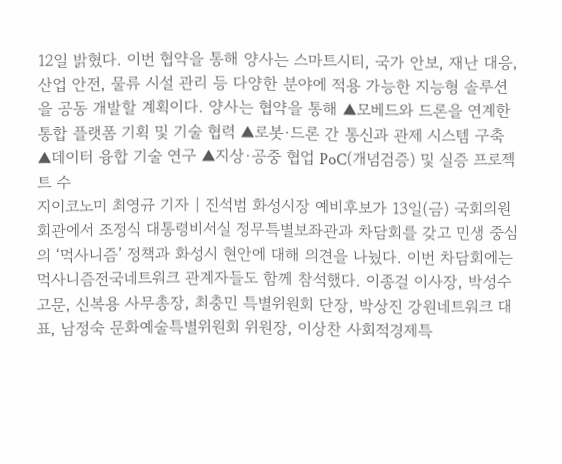12일 밝혔다. 이번 협약을 통해 양사는 스마트시티, 국가 안보, 재난 대응, 산업 안전, 물류 시설 관리 등 다양한 분야에 적용 가능한 지능형 솔루션을 공동 개발할 계획이다. 양사는 협약을 통해 ▲모베드와 드론을 연계한 통합 플랫폼 기획 및 기술 협력 ▲로봇·드론 간 통신과 관제 시스템 구축 ▲데이터 융합 기술 연구 ▲지상·공중 협업 PoC(개념검증) 및 실증 프로젝트 수
지이코노미 최영규 기자 | 진석범 화성시장 예비후보가 13일(금) 국회의원회관에서 조정식 대통령비서실 정무특별보좌관과 차담회를 갖고 민생 중심의 ‘먹사니즘’ 정책과 화성시 현안에 대해 의견을 나눴다. 이번 차담회에는 먹사니즘전국네트워크 관계자들도 함께 참석했다. 이종걸 이사장, 박성수 고문, 신복용 사무총장, 최충민 특별위원회 단장, 박상진 강원네트워크 대표, 남정숙 문화예술특별위원회 위원장, 이상찬 사회적경제특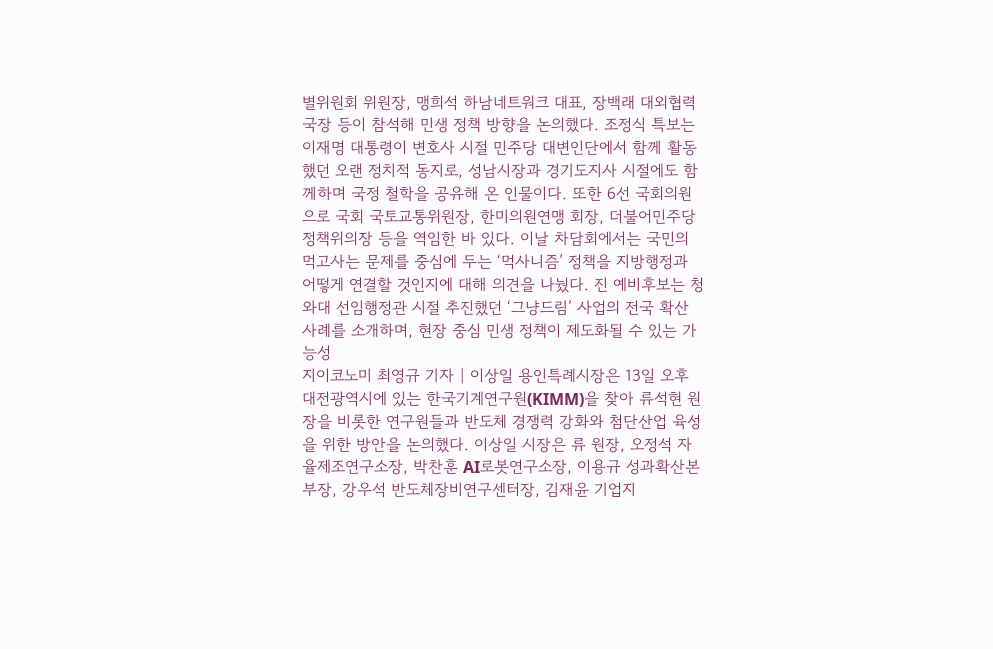별위원회 위원장, 맹희석 하남네트워크 대표, 장백래 대외협력국장 등이 참석해 민생 정책 방향을 논의했다. 조정식 특보는 이재명 대통령이 변호사 시절 민주당 대변인단에서 함께 활동했던 오랜 정치적 동지로, 성남시장과 경기도지사 시절에도 함께하며 국정 철학을 공유해 온 인물이다. 또한 6선 국회의원으로 국회 국토교통위원장, 한미의원연맹 회장, 더불어민주당 정책위의장 등을 역임한 바 있다. 이날 차담회에서는 국민의 먹고사는 문제를 중심에 두는 ‘먹사니즘’ 정책을 지방행정과 어떻게 연결할 것인지에 대해 의견을 나눴다. 진 예비후보는 청와대 선임행정관 시절 추진했던 ‘그냥드림’ 사업의 전국 확산 사례를 소개하며, 현장 중심 민생 정책이 제도화될 수 있는 가능성
지이코노미 최영규 기자 | 이상일 용인특례시장은 13일 오후 대전광역시에 있는 한국기계연구원(KIMM)을 찾아 류석현 원장을 비롯한 연구원들과 반도체 경쟁력 강화와 첨단산업 육성을 위한 방안을 논의했다. 이상일 시장은 류 원장, 오정석 자율제조연구소장, 박찬훈 AI로봇연구소장, 이용규 성과확산본부장, 강우석 반도체장비연구센터장, 김재윤 기업지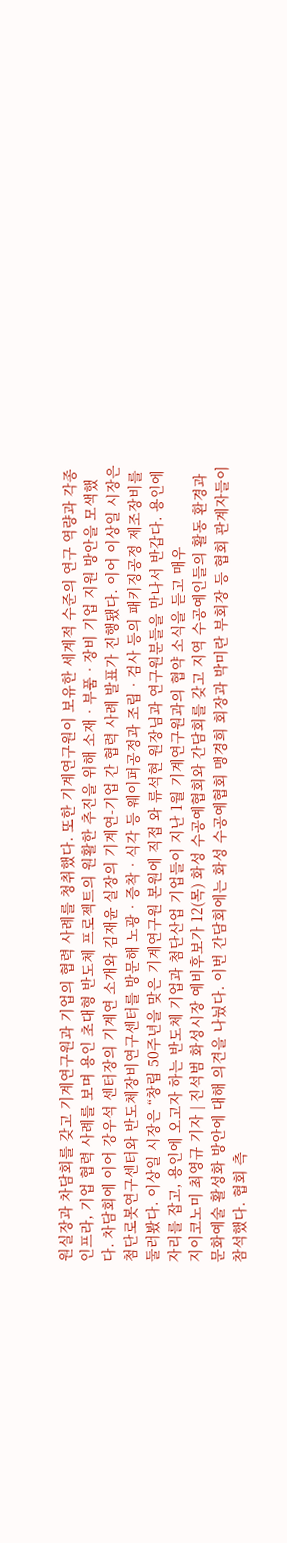원실장과 차담회를 갖고 기계연구원과 기업의 협력 사례를 청취했다. 또한 기계연구원이 보유한 세계적 수준의 연구 역량과 각종 인프라, 기업 협력 사례를 보며 용인 초대형 반도체 프로젝트의 원활한 추진을 위해 소재‧부품‧장비 기업 지원 방안을 모색했다. 차담회에 이어 강우석 센터장의 기계연 소개와 김재윤 실장의 기계연-기업 간 협력 사례 발표가 진행됐다. 이어 이상일 시장은 첨단로봇연구센터와 반도체장비연구센터를 방문해 노광‧증착‧식각 등 웨이퍼공정과 조립‧검사 등의 패키징공정 제조장비를 둘러봤다. 이상일 시장은 “창립 50주년을 맞은 기계연구원 본원에 직접 와 류석현 원장님과 연구원분들을 만나서 반갑다. 용인에 자리를 잡고, 용인에 오고자 하는 반도체 기업과 첨단산업 기업들이 지난 1월 기계연구원과의 협약 소식을 듣고 매우
지이코노미 최영규 기자 | 진석범 화성시장 예비후보가 12(목) 화성 수공예협회와 간담회를 갖고 지역 수공예인들의 활동 환경과 문화예술 활성화 방안에 대해 의견을 나눴다. 이번 간담회에는 화성 수공예협회 맹경희 회장과 박미란 부회장 등 협회 관계자들이 참석했다. 협회 측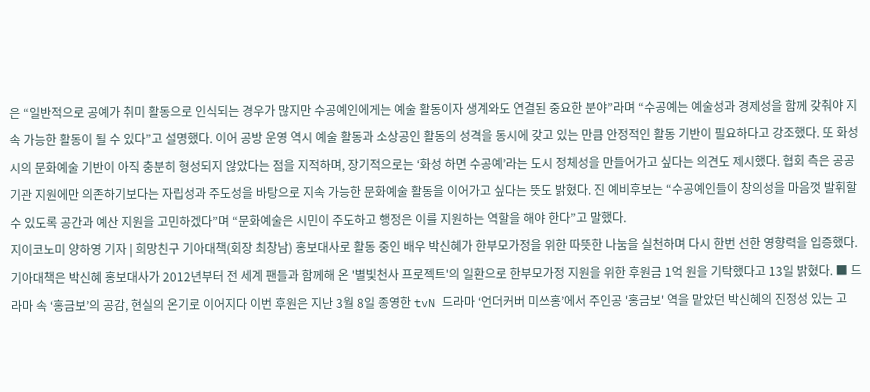은 “일반적으로 공예가 취미 활동으로 인식되는 경우가 많지만 수공예인에게는 예술 활동이자 생계와도 연결된 중요한 분야”라며 “수공예는 예술성과 경제성을 함께 갖춰야 지속 가능한 활동이 될 수 있다”고 설명했다. 이어 공방 운영 역시 예술 활동과 소상공인 활동의 성격을 동시에 갖고 있는 만큼 안정적인 활동 기반이 필요하다고 강조했다. 또 화성시의 문화예술 기반이 아직 충분히 형성되지 않았다는 점을 지적하며, 장기적으로는 ‘화성 하면 수공예’라는 도시 정체성을 만들어가고 싶다는 의견도 제시했다. 협회 측은 공공기관 지원에만 의존하기보다는 자립성과 주도성을 바탕으로 지속 가능한 문화예술 활동을 이어가고 싶다는 뜻도 밝혔다. 진 예비후보는 “수공예인들이 창의성을 마음껏 발휘할 수 있도록 공간과 예산 지원을 고민하겠다”며 “문화예술은 시민이 주도하고 행정은 이를 지원하는 역할을 해야 한다”고 말했다.
지이코노미 양하영 기자 | 희망친구 기아대책(회장 최창남) 홍보대사로 활동 중인 배우 박신혜가 한부모가정을 위한 따뜻한 나눔을 실천하며 다시 한번 선한 영향력을 입증했다. 기아대책은 박신혜 홍보대사가 2012년부터 전 세계 팬들과 함께해 온 '별빛천사 프로젝트'의 일환으로 한부모가정 지원을 위한 후원금 1억 원을 기탁했다고 13일 밝혔다. ■ 드라마 속 ‘홍금보’의 공감, 현실의 온기로 이어지다 이번 후원은 지난 3월 8일 종영한 tvN 드라마 ‘언더커버 미쓰홍’에서 주인공 '홍금보' 역을 맡았던 박신혜의 진정성 있는 고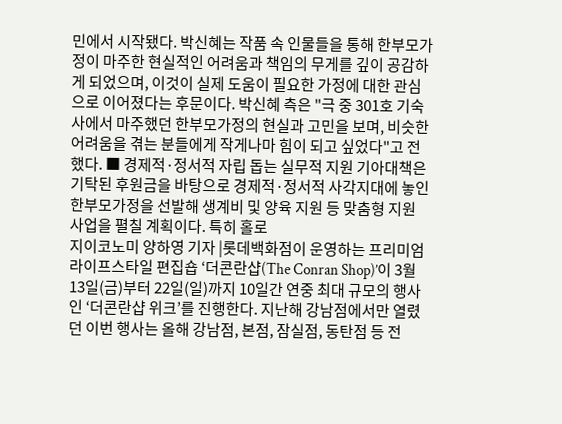민에서 시작됐다. 박신혜는 작품 속 인물들을 통해 한부모가정이 마주한 현실적인 어려움과 책임의 무게를 깊이 공감하게 되었으며, 이것이 실제 도움이 필요한 가정에 대한 관심으로 이어졌다는 후문이다. 박신혜 측은 "극 중 301호 기숙사에서 마주했던 한부모가정의 현실과 고민을 보며, 비슷한 어려움을 겪는 분들에게 작게나마 힘이 되고 싶었다"고 전했다. ■ 경제적·정서적 자립 돕는 실무적 지원 기아대책은 기탁된 후원금을 바탕으로 경제적·정서적 사각지대에 놓인 한부모가정을 선발해 생계비 및 양육 지원 등 맞춤형 지원 사업을 펼칠 계획이다. 특히 홀로
지이코노미 양하영 기자 |롯데백화점이 운영하는 프리미엄 라이프스타일 편집숍 ‘더콘란샵(The Conran Shop)’이 3월 13일(금)부터 22일(일)까지 10일간 연중 최대 규모의 행사인 ‘더콘란샵 위크’를 진행한다. 지난해 강남점에서만 열렸던 이번 행사는 올해 강남점, 본점, 잠실점, 동탄점 등 전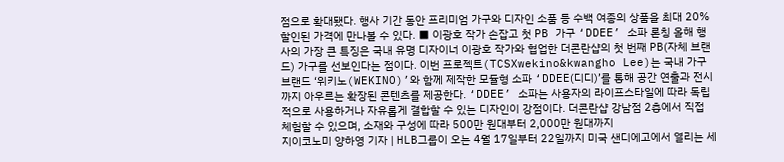점으로 확대됐다. 행사 기간 동안 프리미엄 가구와 디자인 소품 등 수백 여종의 상품을 최대 20% 할인된 가격에 만나볼 수 있다. ■ 이광호 작가 손잡고 첫 PB 가구 ‘DDEE’ 소파 론칭 올해 행사의 가장 큰 특징은 국내 유명 디자이너 이광호 작가와 협업한 더콘란샵의 첫 번째 PB(자체 브랜드) 가구를 선보인다는 점이다. 이번 프로젝트(TCSXwekino&kwangho Lee)는 국내 가구 브랜드 ‘위키노(WEKINO)’와 함께 제작한 모듈형 소파 ‘DDEE(디디)’를 통해 공간 연출과 전시까지 아우르는 확장된 콘텐츠를 제공한다. ‘DDEE’ 소파는 사용자의 라이프스타일에 따라 독립적으로 사용하거나 자유롭게 결합할 수 있는 디자인이 강점이다. 더콘란샵 강남점 2층에서 직접 체험할 수 있으며, 소재와 구성에 따라 500만 원대부터 2,000만 원대까지
지이코노미 양하영 기자 | HLB그룹이 오는 4월 17일부터 22일까지 미국 샌디에고에서 열리는 세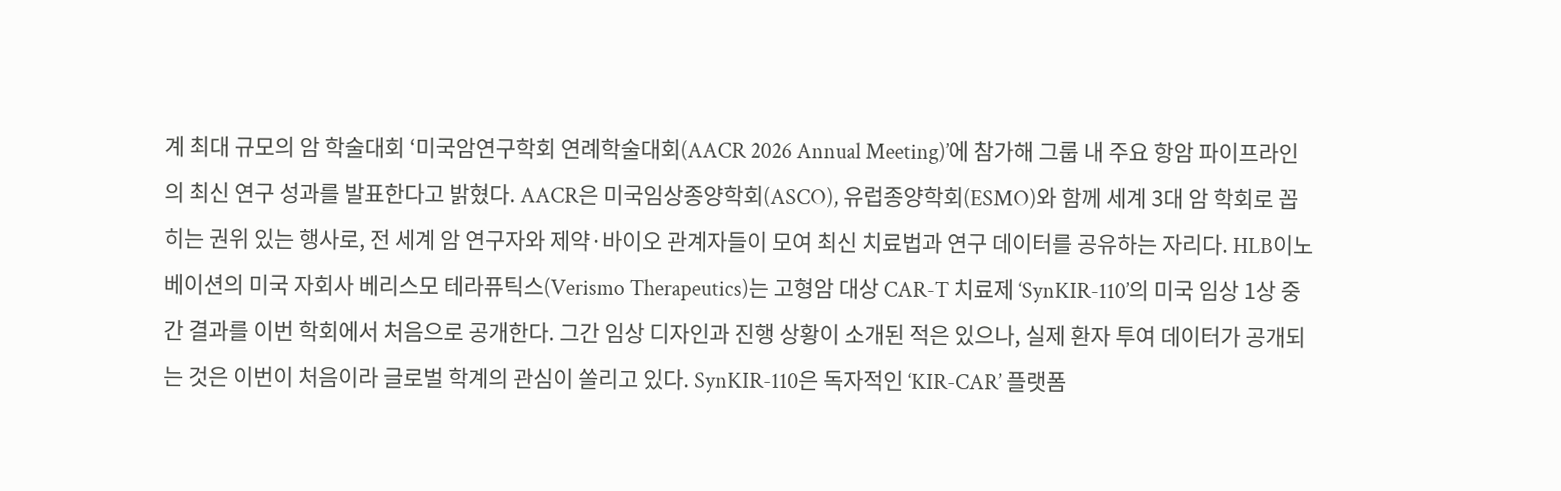계 최대 규모의 암 학술대회 ‘미국암연구학회 연례학술대회(AACR 2026 Annual Meeting)’에 참가해 그룹 내 주요 항암 파이프라인의 최신 연구 성과를 발표한다고 밝혔다. AACR은 미국임상종양학회(ASCO), 유럽종양학회(ESMO)와 함께 세계 3대 암 학회로 꼽히는 권위 있는 행사로, 전 세계 암 연구자와 제약·바이오 관계자들이 모여 최신 치료법과 연구 데이터를 공유하는 자리다. HLB이노베이션의 미국 자회사 베리스모 테라퓨틱스(Verismo Therapeutics)는 고형암 대상 CAR-T 치료제 ‘SynKIR-110’의 미국 임상 1상 중간 결과를 이번 학회에서 처음으로 공개한다. 그간 임상 디자인과 진행 상황이 소개된 적은 있으나, 실제 환자 투여 데이터가 공개되는 것은 이번이 처음이라 글로벌 학계의 관심이 쏠리고 있다. SynKIR-110은 독자적인 ‘KIR-CAR’ 플랫폼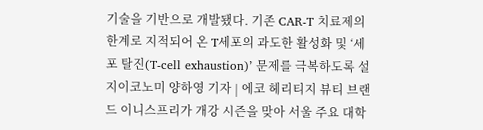기술을 기반으로 개발됐다. 기존 CAR-T 치료제의 한계로 지적되어 온 T세포의 과도한 활성화 및 ‘세포 탈진(T-cell exhaustion)’ 문제를 극복하도록 설
지이코노미 양하영 기자 | 에코 헤리티지 뷰티 브랜드 이니스프리가 개강 시즌을 맞아 서울 주요 대학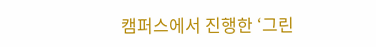캠퍼스에서 진행한 ‘그린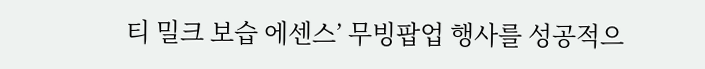티 밀크 보습 에센스’ 무빙팝업 행사를 성공적으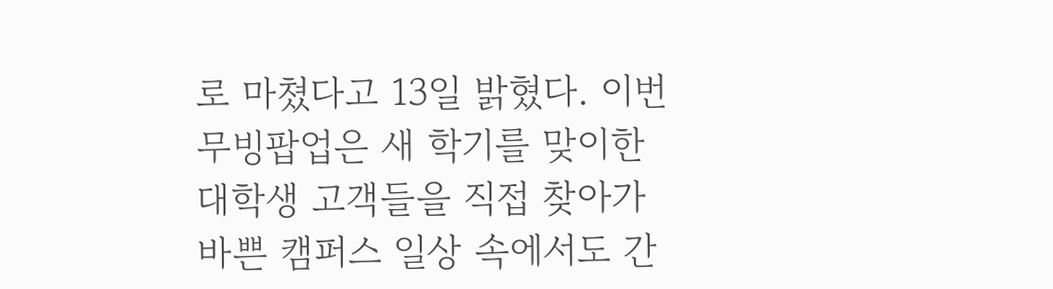로 마쳤다고 13일 밝혔다. 이번 무빙팝업은 새 학기를 맞이한 대학생 고객들을 직접 찾아가 바쁜 캠퍼스 일상 속에서도 간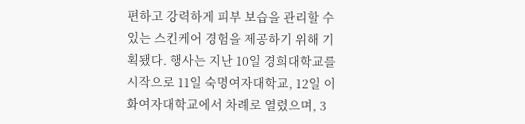편하고 강력하게 피부 보습을 관리할 수 있는 스킨케어 경험을 제공하기 위해 기획됐다. 행사는 지난 10일 경희대학교를 시작으로 11일 숙명여자대학교, 12일 이화여자대학교에서 차례로 열렸으며, 3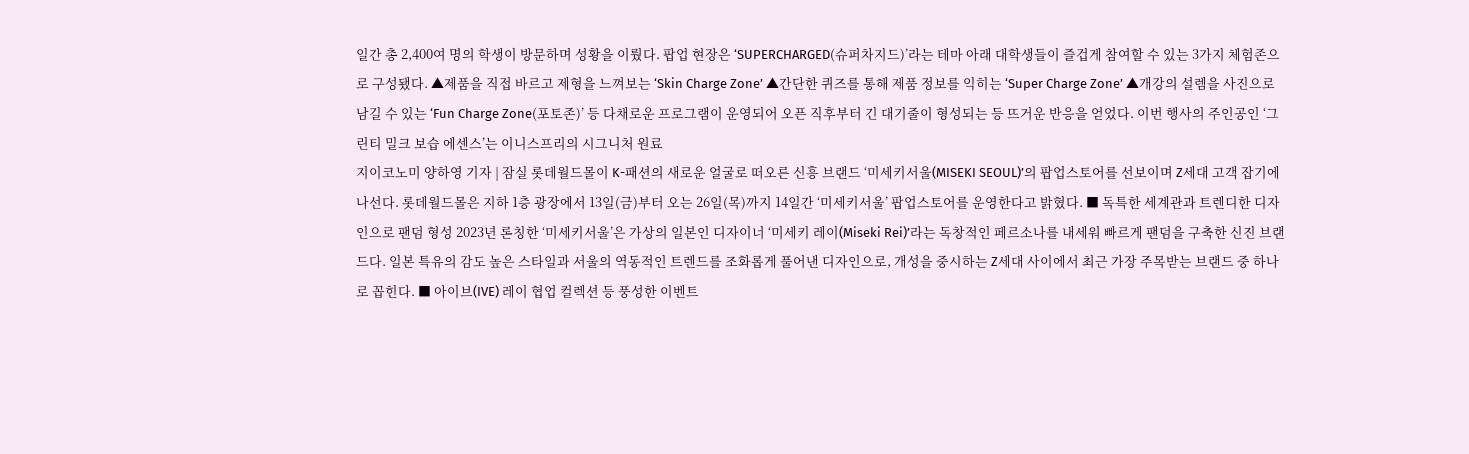일간 총 2,400여 명의 학생이 방문하며 성황을 이뤘다. 팝업 현장은 ‘SUPERCHARGED(슈퍼차지드)’라는 테마 아래 대학생들이 즐겁게 참여할 수 있는 3가지 체험존으로 구성됐다. ▲제품을 직접 바르고 제형을 느껴보는 ‘Skin Charge Zone’ ▲간단한 퀴즈를 통해 제품 정보를 익히는 ‘Super Charge Zone’ ▲개강의 설렘을 사진으로 남길 수 있는 ‘Fun Charge Zone(포토존)’ 등 다채로운 프로그램이 운영되어 오픈 직후부터 긴 대기줄이 형성되는 등 뜨거운 반응을 얻었다. 이번 행사의 주인공인 ‘그린티 밀크 보습 에센스’는 이니스프리의 시그니처 원료
지이코노미 양하영 기자 | 잠실 롯데월드몰이 K-패션의 새로운 얼굴로 떠오른 신흥 브랜드 ‘미세키서울(MISEKI SEOUL)’의 팝업스토어를 선보이며 Z세대 고객 잡기에 나선다. 롯데월드몰은 지하 1층 광장에서 13일(금)부터 오는 26일(목)까지 14일간 ‘미세키서울’ 팝업스토어를 운영한다고 밝혔다. ■ 독특한 세계관과 트렌디한 디자인으로 팬덤 형성 2023년 론칭한 ‘미세키서울’은 가상의 일본인 디자이너 ‘미세키 레이(Miseki Rei)’라는 독창적인 페르소나를 내세워 빠르게 팬덤을 구축한 신진 브랜드다. 일본 특유의 감도 높은 스타일과 서울의 역동적인 트렌드를 조화롭게 풀어낸 디자인으로, 개성을 중시하는 Z세대 사이에서 최근 가장 주목받는 브랜드 중 하나로 꼽힌다. ■ 아이브(IVE) 레이 협업 컬렉션 등 풍성한 이벤트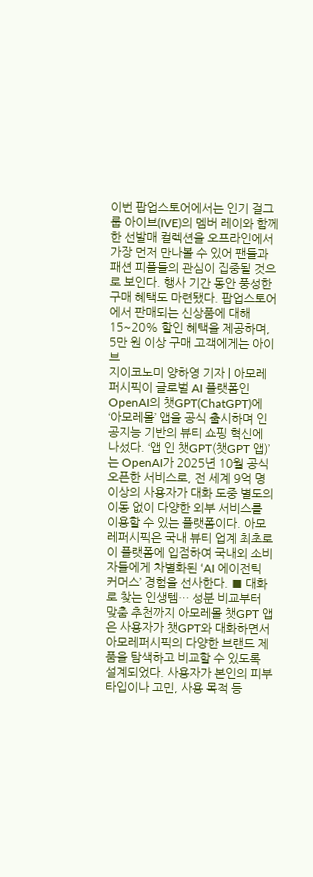이번 팝업스토어에서는 인기 걸그룹 아이브(IVE)의 멤버 레이와 함께한 선발매 컬렉션을 오프라인에서 가장 먼저 만나볼 수 있어 팬들과 패션 피플들의 관심이 집중될 것으로 보인다. 행사 기간 동안 풍성한 구매 혜택도 마련됐다. 팝업스토어에서 판매되는 신상품에 대해 15~20% 할인 혜택을 제공하며, 5만 원 이상 구매 고객에게는 아이브
지이코노미 양하영 기자 | 아모레퍼시픽이 글로벌 AI 플랫폼인 OpenAI의 챗GPT(ChatGPT)에 ‘아모레몰’ 앱을 공식 출시하며 인공지능 기반의 뷰티 쇼핑 혁신에 나섰다. ‘앱 인 챗GPT(챗GPT 앱)’는 OpenAI가 2025년 10월 공식 오픈한 서비스로, 전 세계 9억 명 이상의 사용자가 대화 도중 별도의 이동 없이 다양한 외부 서비스를 이용할 수 있는 플랫폼이다. 아모레퍼시픽은 국내 뷰티 업계 최초로 이 플랫폼에 입점하여 국내외 소비자들에게 차별화된 ‘AI 에이전틱 커머스’ 경험을 선사한다. ■ 대화로 찾는 인생템… 성분 비교부터 맞춤 추천까지 아모레몰 챗GPT 앱은 사용자가 챗GPT와 대화하면서 아모레퍼시픽의 다양한 브랜드 제품을 탐색하고 비교할 수 있도록 설계되었다. 사용자가 본인의 피부 타입이나 고민, 사용 목적 등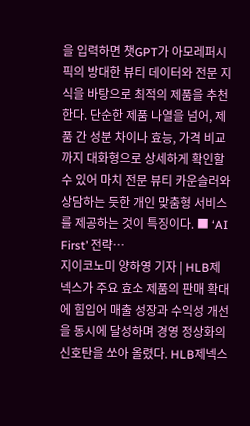을 입력하면 챗GPT가 아모레퍼시픽의 방대한 뷰티 데이터와 전문 지식을 바탕으로 최적의 제품을 추천한다. 단순한 제품 나열을 넘어, 제품 간 성분 차이나 효능, 가격 비교까지 대화형으로 상세하게 확인할 수 있어 마치 전문 뷰티 카운슬러와 상담하는 듯한 개인 맞춤형 서비스를 제공하는 것이 특징이다. ■ ‘AI First’ 전략…
지이코노미 양하영 기자 | HLB제넥스가 주요 효소 제품의 판매 확대에 힘입어 매출 성장과 수익성 개선을 동시에 달성하며 경영 정상화의 신호탄을 쏘아 올렸다. HLB제넥스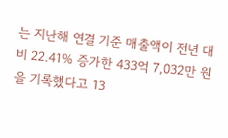는 지난해 연결 기준 매출액이 전년 대비 22.41% 증가한 433억 7,032만 원을 기록했다고 13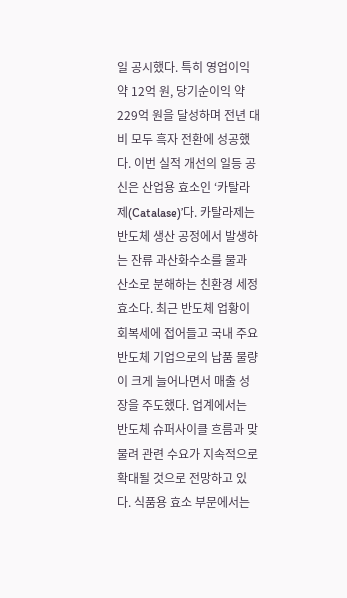일 공시했다. 특히 영업이익 약 12억 원, 당기순이익 약 229억 원을 달성하며 전년 대비 모두 흑자 전환에 성공했다. 이번 실적 개선의 일등 공신은 산업용 효소인 ‘카탈라제(Catalase)’다. 카탈라제는 반도체 생산 공정에서 발생하는 잔류 과산화수소를 물과 산소로 분해하는 친환경 세정 효소다. 최근 반도체 업황이 회복세에 접어들고 국내 주요 반도체 기업으로의 납품 물량이 크게 늘어나면서 매출 성장을 주도했다. 업계에서는 반도체 슈퍼사이클 흐름과 맞물려 관련 수요가 지속적으로 확대될 것으로 전망하고 있다. 식품용 효소 부문에서는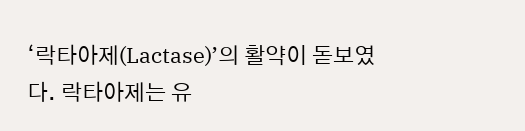‘락타아제(Lactase)’의 활약이 돋보였다. 락타아제는 유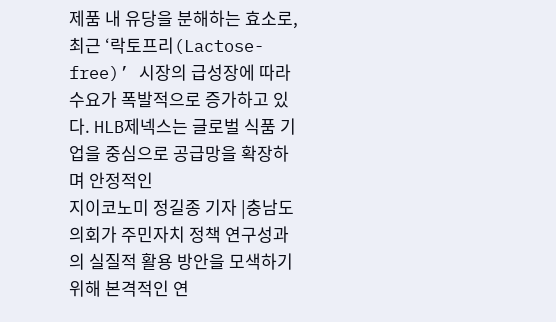제품 내 유당을 분해하는 효소로, 최근 ‘락토프리(Lactose-free)’ 시장의 급성장에 따라 수요가 폭발적으로 증가하고 있다. HLB제넥스는 글로벌 식품 기업을 중심으로 공급망을 확장하며 안정적인
지이코노미 정길종 기자 |충남도의회가 주민자치 정책 연구성과의 실질적 활용 방안을 모색하기 위해 본격적인 연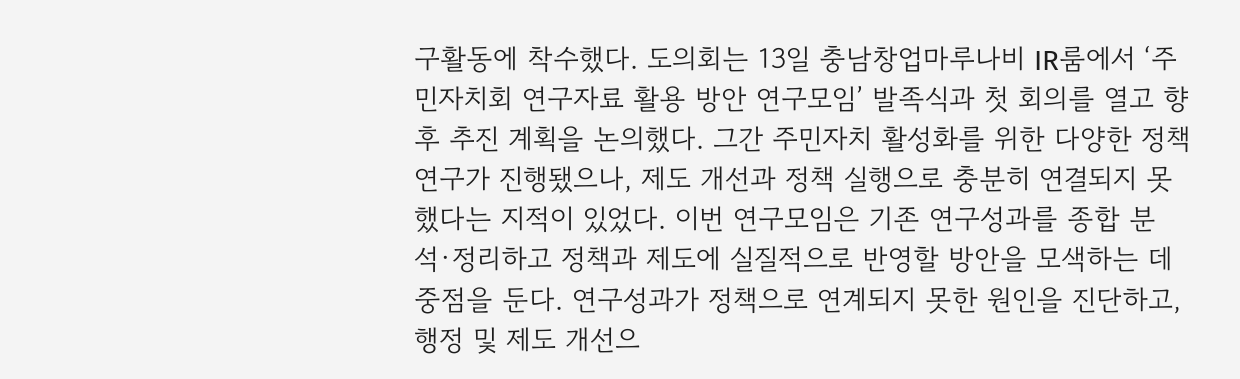구활동에 착수했다. 도의회는 13일 충남창업마루나비 IR룸에서 ‘주민자치회 연구자료 활용 방안 연구모임’ 발족식과 첫 회의를 열고 향후 추진 계획을 논의했다. 그간 주민자치 활성화를 위한 다양한 정책 연구가 진행됐으나, 제도 개선과 정책 실행으로 충분히 연결되지 못했다는 지적이 있었다. 이번 연구모임은 기존 연구성과를 종합 분석·정리하고 정책과 제도에 실질적으로 반영할 방안을 모색하는 데 중점을 둔다. 연구성과가 정책으로 연계되지 못한 원인을 진단하고, 행정 및 제도 개선으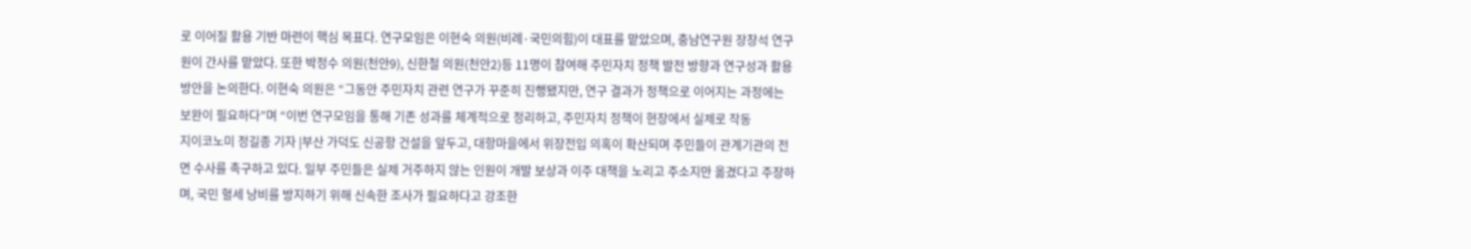로 이어질 활용 기반 마련이 핵심 목표다. 연구모임은 이현숙 의원(비례·국민의힘)이 대표를 맡았으며, 충남연구원 장창석 연구원이 간사를 맡았다. 또한 박정수 의원(천안9), 신한철 의원(천안2)등 11명이 참여해 주민자치 정책 발전 방향과 연구성과 활용 방안을 논의한다. 이현숙 의원은 “그동안 주민자치 관련 연구가 꾸준히 진행됐지만, 연구 결과가 정책으로 이어지는 과정에는 보완이 필요하다”며 “이번 연구모임을 통해 기존 성과를 체계적으로 정리하고, 주민자치 정책이 현장에서 실제로 작동
지이코노미 정길종 기자 |부산 가덕도 신공항 건설을 앞두고, 대항마을에서 위장전입 의혹이 확산되며 주민들이 관계기관의 전면 수사를 촉구하고 있다. 일부 주민들은 실제 거주하지 않는 인원이 개발 보상과 이주 대책을 노리고 주소지만 옮겼다고 주장하며, 국민 혈세 낭비를 방지하기 위해 신속한 조사가 필요하다고 강조한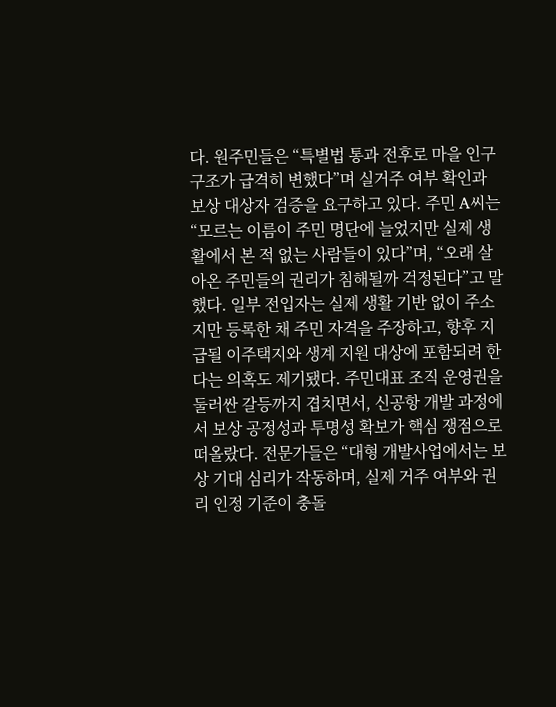다. 원주민들은 “특별법 통과 전후로 마을 인구 구조가 급격히 변했다”며 실거주 여부 확인과 보상 대상자 검증을 요구하고 있다. 주민 A씨는 “모르는 이름이 주민 명단에 늘었지만 실제 생활에서 본 적 없는 사람들이 있다”며, “오래 살아온 주민들의 권리가 침해될까 걱정된다”고 말했다. 일부 전입자는 실제 생활 기반 없이 주소지만 등록한 채 주민 자격을 주장하고, 향후 지급될 이주택지와 생계 지원 대상에 포함되려 한다는 의혹도 제기됐다. 주민대표 조직 운영권을 둘러싼 갈등까지 겹치면서, 신공항 개발 과정에서 보상 공정성과 투명성 확보가 핵심 쟁점으로 떠올랐다. 전문가들은 “대형 개발사업에서는 보상 기대 심리가 작동하며, 실제 거주 여부와 권리 인정 기준이 충돌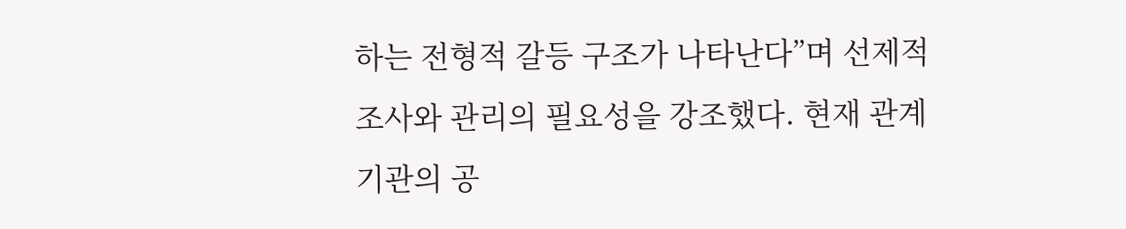하는 전형적 갈등 구조가 나타난다”며 선제적 조사와 관리의 필요성을 강조했다. 현재 관계기관의 공